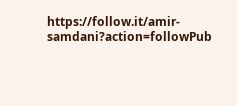https://follow.it/amir-samdani?action=followPub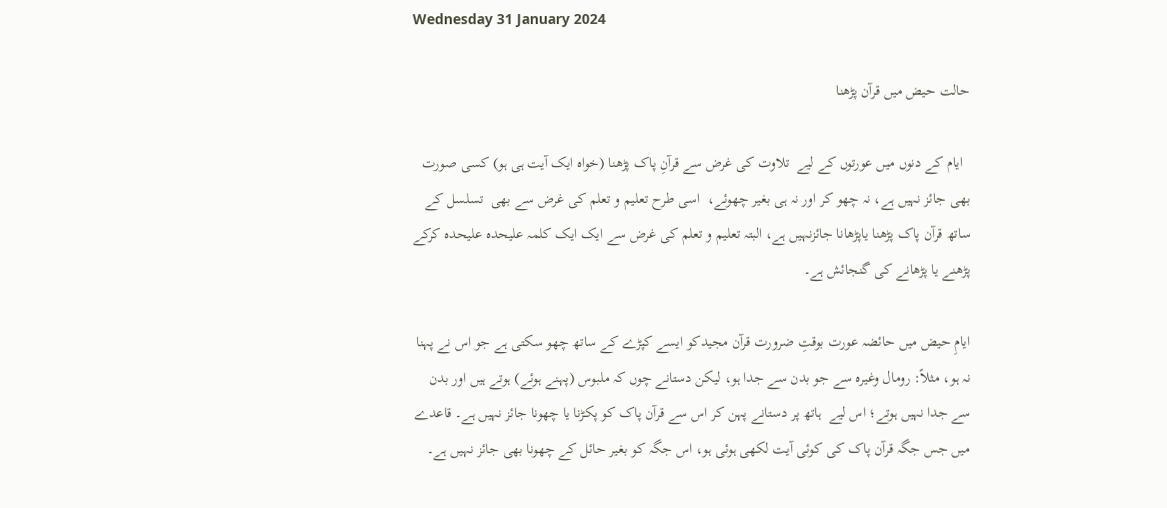Wednesday 31 January 2024

حالت حيض میں قرآن پڑھنا

  ایام کے دنوں میں عورتوں کے لیے  تلاوت کی غرض سے قرآنِ پاک پڑھنا (خواہ ایک آیت ہی ہو) کسی صورت بھی جائز نہیں ہے، نہ چھو کر اور نہ ہی بغیر چھوئے،  اسی طرح تعلیم و تعلم کی غرض سے بھی  تسلسل کے ساتھ قرآن پاک پڑھنا یاپڑھانا جائزنہیں ہے، البتہ تعلیم و تعلم کی غرض سے ایک ایک کلمہ علیحدہ علیحدہ کرکے پڑھنے یا پڑھانے کی گنجائش ہے۔

ایامِ حیض میں حائضہ عورت بوقتِ ضرورت قرآن مجیدکو ایسے کپڑے کے ساتھ چھو سکتی ہے جو اس نے پہنا نہ ہو، مثلاً: رومال وغیرہ سے جو بدن سے جدا ہو، لیکن دستانے چوں کہ ملبوس (پہنے ہوئے) ہوتے ہیں اور بدن سے جدا نہیں ہوتے؛ اس لیے  ہاتھ پر دستانے پہن کر اس سے قرآن پاک کو پکڑنا یا چھونا جائز نہیں ہے۔ قاعدے میں جس جگہ قرآن پاک کی کوئی آیت لکھی ہوئی ہو، اس جگہ کو بغیر حائل کے چھونا بھی جائز نہیں ہے۔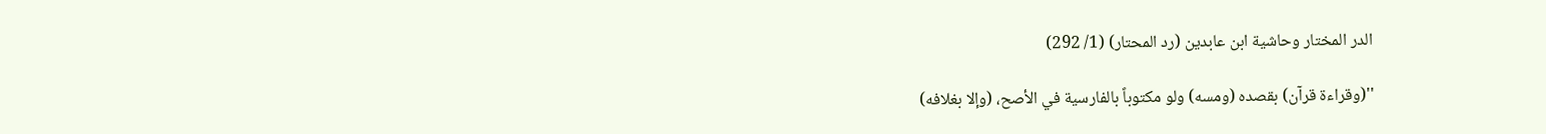الدر المختار وحاشية ابن عابدين (رد المحتار) (1/ 292)

''(وقراءة قرآن) بقصده (ومسه) ولو مكتوباً بالفارسية في الأصح، (وإلا بغلافه)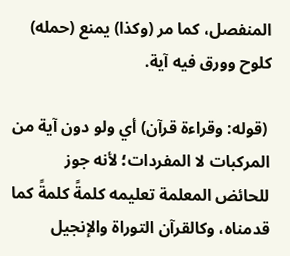المنفصل، كما مر (وكذا) يمنع (حمله) كلوح وورق فيه آية.

 (قوله: وقراءة قرآن) أي ولو دون آية من المركبات لا المفردات؛ لأنه جوز للحائض المعلمة تعليمه كلمةً كلمةً كما قدمناه، وكالقرآن التوراة والإنجيل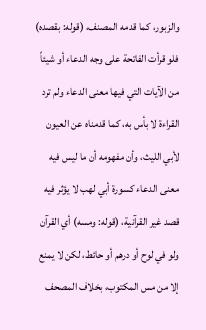والزبور، كما قدمه المصنف، (قوله: بقصده) فلو قرأت الفاتحة على وجه الدعاء أو شيئاً من الآيات التي فيها معنى الدعاء ولم ترد القراءة لا بأس به، كما قدمناه عن العيون لأبي الليث، وأن مفهومه أن ما ليس فيه معنى الدعاء كسورة أبي لهب لا يؤثر فيه قصد غير القرآنية، (قوله: ومسه) أي القرآن ولو في لوح أو درهم أو حائط، لكن لا يمنع إلا من مس المكتوب، بخلاف المصحف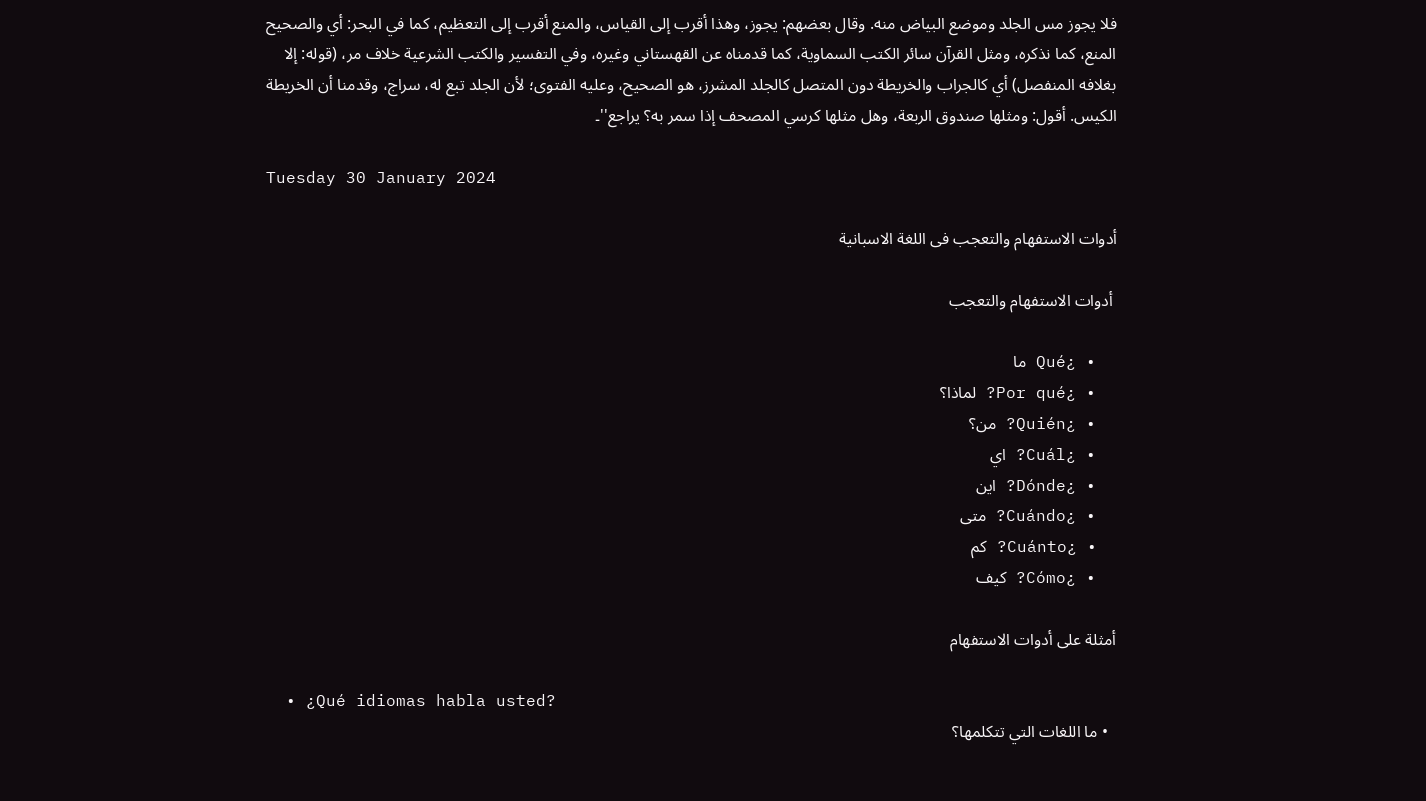فلا يجوز مس الجلد وموضع البياض منه. وقال بعضهم: يجوز، وهذا أقرب إلى القياس، والمنع أقرب إلى التعظيم، كما في البحر: أي والصحيح المنع، كما نذكره، ومثل القرآن سائر الكتب السماوية، كما قدمناه عن القهستاني وغيره، وفي التفسير والكتب الشرعية خلاف مر، (قوله: إلا بغلافه المنفصل) أي كالجراب والخريطة دون المتصل كالجلد المشرز، هو الصحيح، وعليه الفتوى؛ لأن الجلد تبع له، سراج، وقدمنا أن الخريطة الكيس. أقول: ومثلها صندوق الربعة، وهل مثلها كرسي المصحف إذا سمر به؟ يراجع''۔

Tuesday 30 January 2024

أدوات الاستفهام والتعجب فى اللغة الاسبانية

 أدوات الاستفهام والتعجب

  • ¿Qué ما
  • ¿Por qué? لماذا؟
  • ¿Quién? من؟
  • ¿Cuál? اي
  • ¿Dónde? اين
  • ¿Cuándo? متى
  • ¿Cuánto? كم
  • ¿Cómo? كيف

أمثلة على أدوات الاستفهام

  • ¿Qué idiomas habla usted?
  • ما اللغات التي تتكلمها؟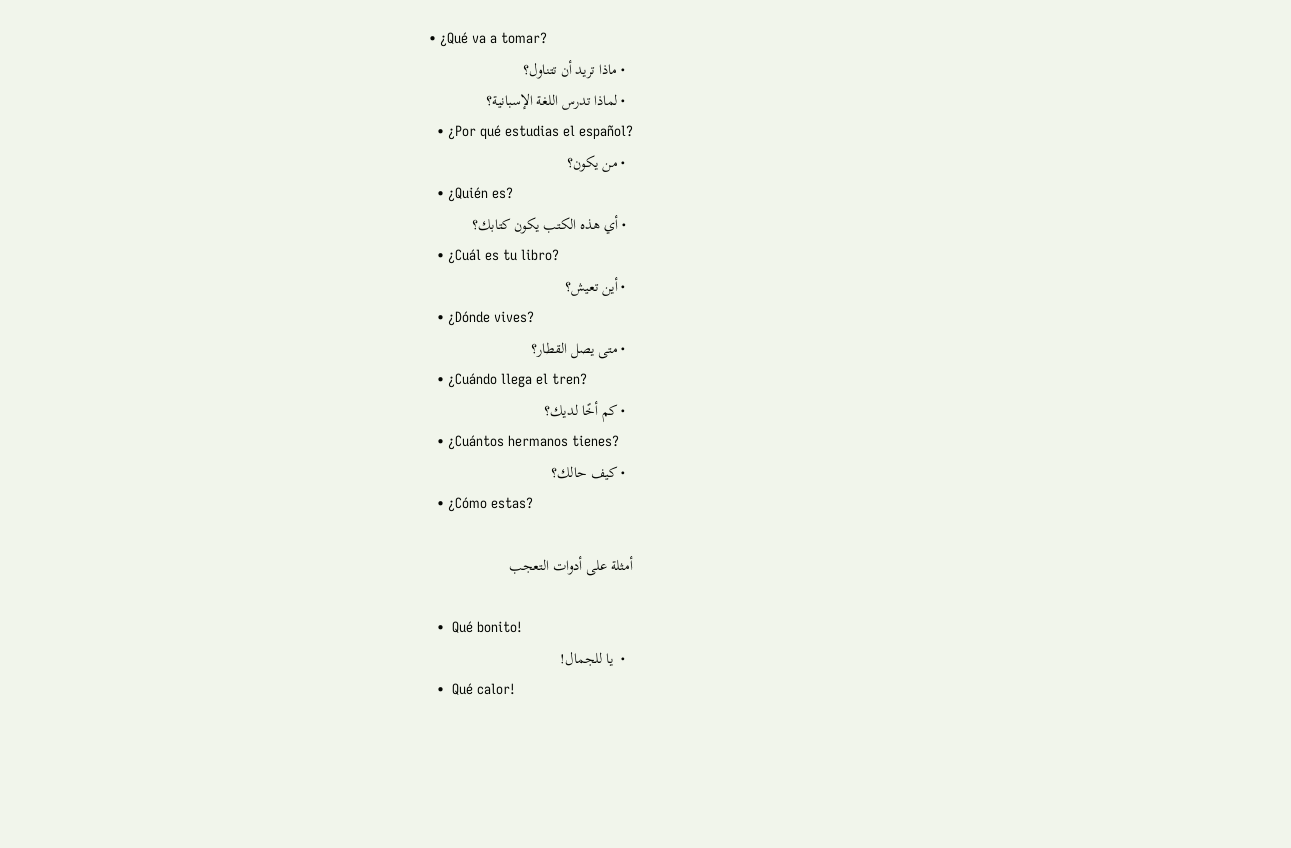• ¿Qué va a tomar?
  • ماذا تريد أن تتناول؟
  • لماذا تدرس اللغة الإسبانية؟
  • ¿Por qué estudias el español?
  • من يكون؟
  • ¿Quién es?
  • أي هذه الكتب يكون كتابك؟
  • ¿Cuál es tu libro?
  • أين تعيش؟
  • ¿Dónde vives?
  • متى يصل القطار؟
  • ¿Cuándo llega el tren?
  • كم أخًا لديك؟
  • ¿Cuántos hermanos tienes?
  • كيف حالك؟
  • ¿Cómo estas?

أمثلة على أدوات التعجب

  •  Qué bonito!
  •  يا للجمال!
  •  Qué calor!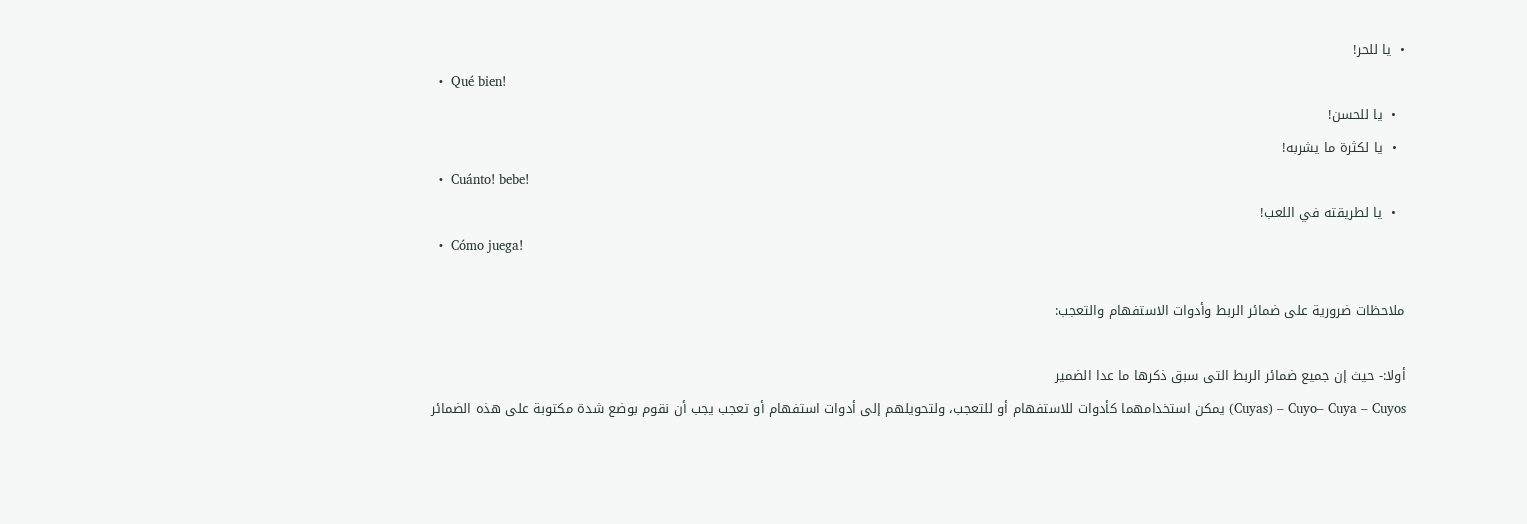•  يا للحر!
  •  Qué bien!
  •  يا للحسن!
  •  يا لكثرة ما يشربه!
  •  Cuánto! bebe!
  •  يا لطريقته في اللعب!
  •  Cómo juega!

ملاحظات ضرورية على ضمائر الربط وأدوات الاستفهام والتعجب:

أولا:- حيث إن جميع ضمائر الربط التى سبق ذكرها ما عدا الضمير
Cuyas) – Cuyo– Cuya – Cuyos) يمكن استخدامهما كأدوات للاستفهام أو للتعجب، ولتحويلهم إلى أدوات استفهام أو تعجب يجب أن نقوم بوضع شدة مكتوبة على هذه الضمائر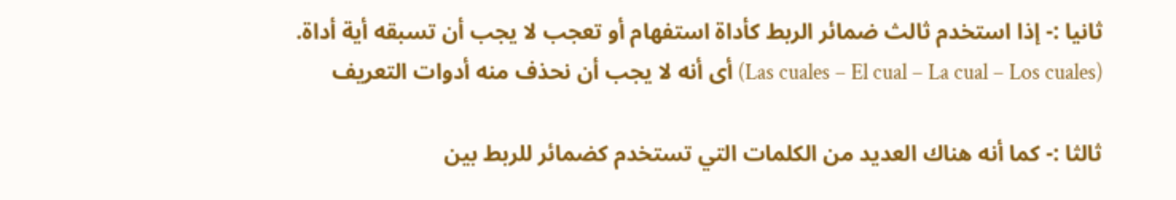ثانيا :- إذا استخدم ثالث ضمائر الربط كأداة استفهام أو تعجب لا يجب أن تسبقه أية أداة.
(Las cuales – El cual – La cual – Los cuales) أى أنه لا يجب أن نحذف منه أدوات التعريف

ثالثا :- كما أنه هناك العديد من الكلمات التي تستخدم كضمائر للربط بين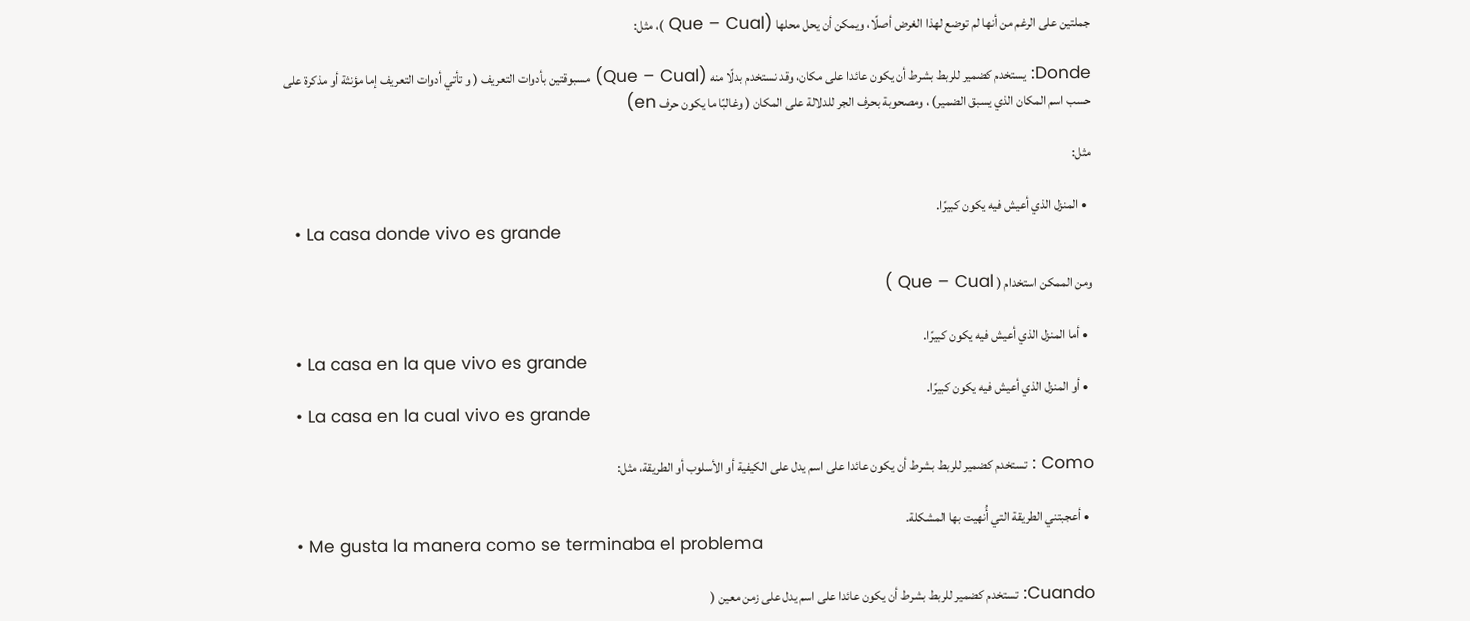جملتين على الرغم من أنها لم توضع لهذا الغرض أصلًا، ويمكن أن يحل محلها (Que – Cual )، مثل:

Donde: يستخدم كضمير للربط بشرط أن يكون عائدا على مكان، وقد نستخدم بدلًا منه (Que – Cual) مسبوقتين بأدوات التعريف ( و تأتي أدوات التعريف إما مؤنثة أو مذكرة على حسب اسم المكان الذي يسبق الضمير) ، ومصحوبة بحرف الجر للدلالة على المكان ( وغالبًا ما يكون حرف en)

مثل:

  • المنزل الذي أعيش فيه يكون كبيرًا.
  • La casa donde vivo es grande

ومن الممكن استخدام ( Que – Cual )

  • أما المنزل الذي أعيش فيه يكون كبيرًا.
  • La casa en la que vivo es grande
  • أو المنزل الذي أعيش فيه يكون كبيرًا.
  • La casa en la cual vivo es grande

Como : تستخدم كضمير للربط بشرط أن يكون عائدا على اسم يدل على الكيفية أو الأسلوب أو الطريقة، مثل:

  • أعجبتني الطريقة التي أُنهيت بها المشكلة.
  • Me gusta la manera como se terminaba el problema

Cuando: تستخدم كضمير للربط بشرط أن يكون عائدا على اسم يدل على زمن معين (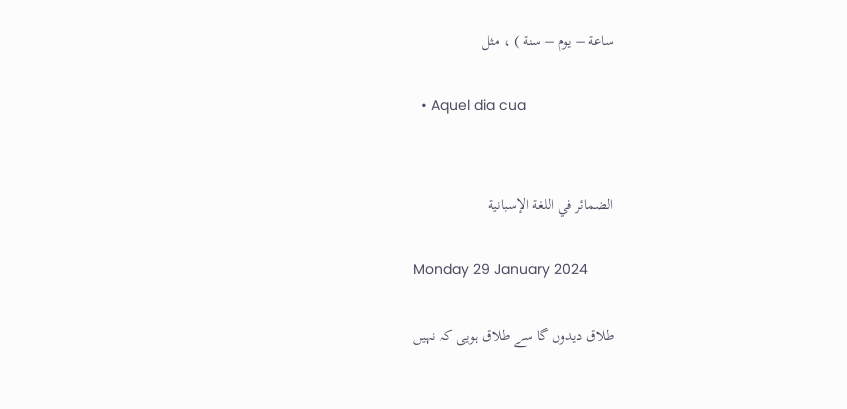ساعة – يوم – سنة ) ، مثل

  • Aquel dia cua


الضمائر في اللغة الإسبانية

Monday 29 January 2024

طلاق دیدوں گا سے طلاق ہویی کہ نہیں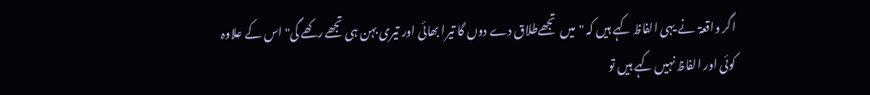اگر واقعۃ  نے یہی الفاظ کہے ہیں کہ "میں  تجھےطلاق دے دوں گا تیرا بھائی اور تیری بہن ہی تجھے رکھے گی"اس کے علاوہ کوئی اور الفاظ نہیں کہے ہیں تو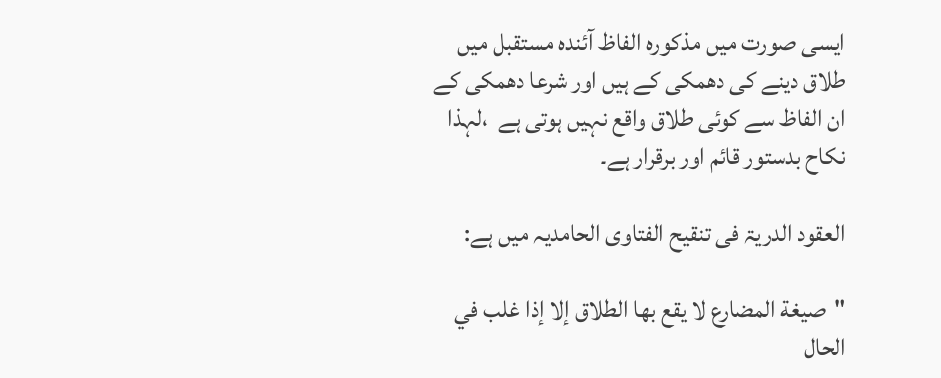ایسی صورت میں مذکورہ الفاظ آئندہ مستقبل میں طلاق دینے کی دھمکی کے ہیں اور شرعا دھمکی کے ان الفاظ سے کوئی طلاق واقع نہیں ہوتی ہے  ،لہذا نکاح بدستور قائم اور برقرار ہے۔

العقود الدریۃ فی تنقیح الفتاوی الحامدیہ میں ہے:

"صيغة المضارع لا يقع بها الطلاق إلا إذا غلب في الحال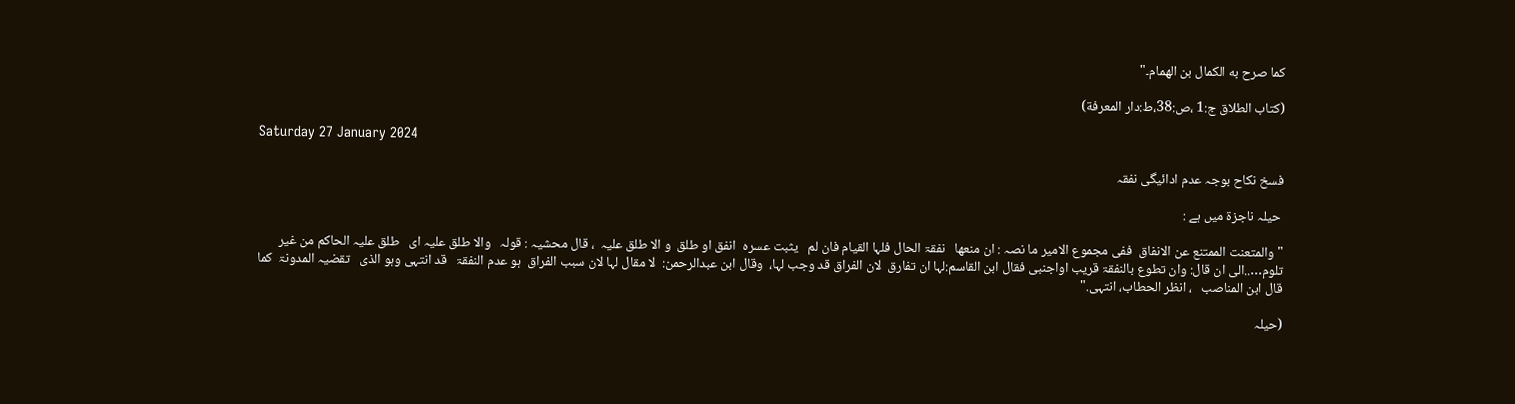كما صرح به الكمال بن الهمام۔"

(كتاب الطلاق ج:1 ،ص:38،ط:دار المعرفة)

Saturday 27 January 2024

فسخ نکاح بوجہ عدم ادائیگی نفقہ

 حیلہ ناجزۃ میں ہے :

"والمتعنت الممتنع عن الانفاق  ففی مجموع الامیر ما نصہ : ان منعھا   نفقۃ الحال فلہا القیام فان لم   یثبت عسرہ  انفق او طلق  و الا طلق علیہ  ، قال محشیہ : قولہ   والا طلق علیہ ای   طلق علیہ الحاکم من غیر تلوم…..الی ان قال: وان تطوع بالنفقۃ قریب اواجنبی فقال ابن القاسم:لہا ان تفارق  لان الفراق قد وجب لہا،  وقال ابن عبدالرحمن:  لا مقال لہا لان سبب الفراق  ہو عدم النفقۃ   قد انتہی وہو الذی   تقضیہ المدونۃ  کما قال ابن المناصب   ، انظر الحطاب، انتہی."

(حیلہ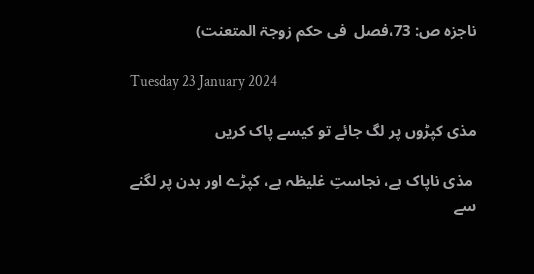ناجزہ ص: 73،فصل  فی حکم زوجۃ المتعنت)

Tuesday 23 January 2024

مذی کپڑوں پر لگ جائے تو کیسے پاک کریں

 مذی ناپاک ہے، نجاستِ غلیظہ ہے، کپڑے اور بدن پر لگنے سے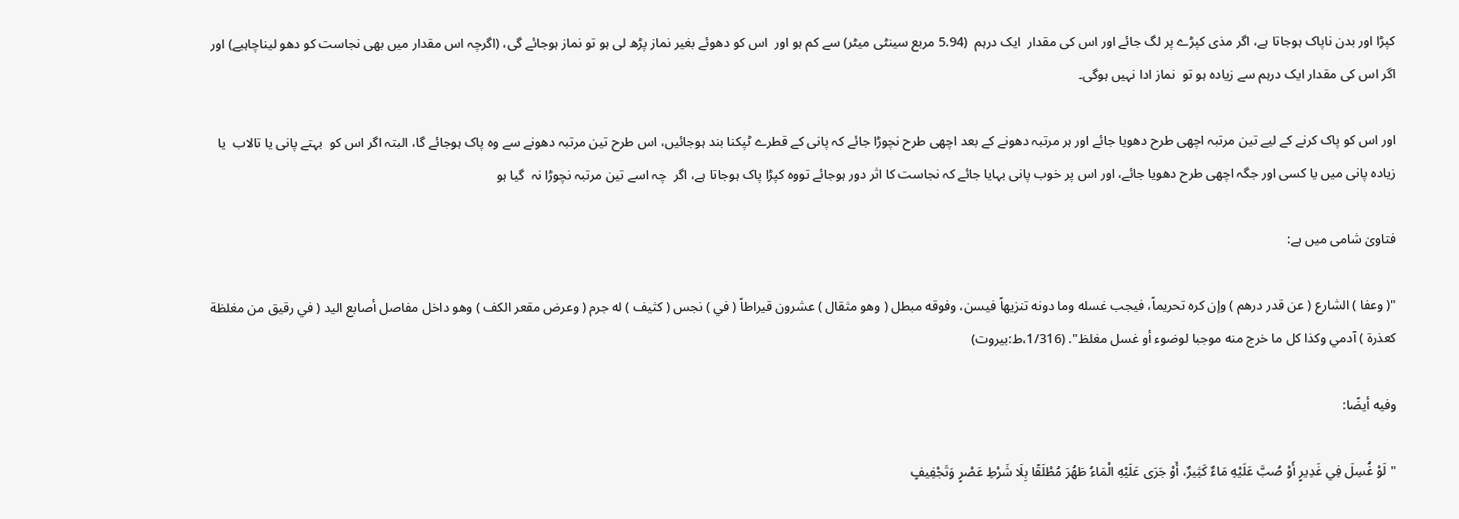کپڑا اور بدن ناپاک ہوجاتا ہے، اگر مذی کپڑے پر لگ جائے اور اس کی مقدار  ایک درہم  (5.94 مربع سینٹی میٹر) سے کم ہو اور  اس کو دھوئے بغیر نماز پڑھ لی ہو تو نماز ہوجائے گی، (اگرچہ اس مقدار میں بھی نجاست کو دھو لیناچاہیے) اور اگر اس کی مقدار ایک درہم سے زیادہ ہو تو  نماز ادا نہیں ہوگی۔

اور اس کو پاک کرنے کے لیے تین مرتبہ اچھی طرح دھویا جائے اور ہر مرتبہ دھونے کے بعد اچھی طرح نچوڑا جائے کہ پانی کے قطرے ٹپکنا بند ہوجائیں، اس طرح تین مرتبہ دھونے سے وہ پاک ہوجائے گا، البتہ اگر اس کو  بہتے پانی یا تالاب  یا زیادہ پانی میں یا کسی اور جگہ اچھی طرح دھویا جائے، اور اس پر خوب پانی بہایا جائے کہ نجاست کا اثر دور ہوجائے تووہ کپڑا پاک ہوجاتا ہے، اگر  چہ اسے تین مرتبہ نچوڑا نہ  گیا ہو

فتاویٰ شامی میں ہے:

"( وعفا ) الشارع ( عن قدر درهم ) وإن كره تحريماً، فيجب غسله وما دونه تنزيهاً فيسن، وفوقه مبطل ( وهو مثقال ) عشرون قيراطاً ( في ) نجس ( كثيف ) له جرم ( وعرض مقعر الكف ) وهو داخل مفاصل أصابع اليد ( في رقيق من مغلظة كعذرة ) آدمي وكذا كل ما خرج منه موجبا لوضوء أو غسل مغلظ". (1/316،ط:بیروت)

وفيه أيضًا:

"لَوْ غُسِلَ فِي غَدِيرٍ أَوْ صُبَّ عَلَيْهِ مَاءٌ كَثِيرٌ، أَوْ جَرَى عَلَيْهِ الْمَاءُ طَهُرَ مُطْلَقًا بِلَا شَرْطِ عَصْرٍ وَتَجْفِيفٍ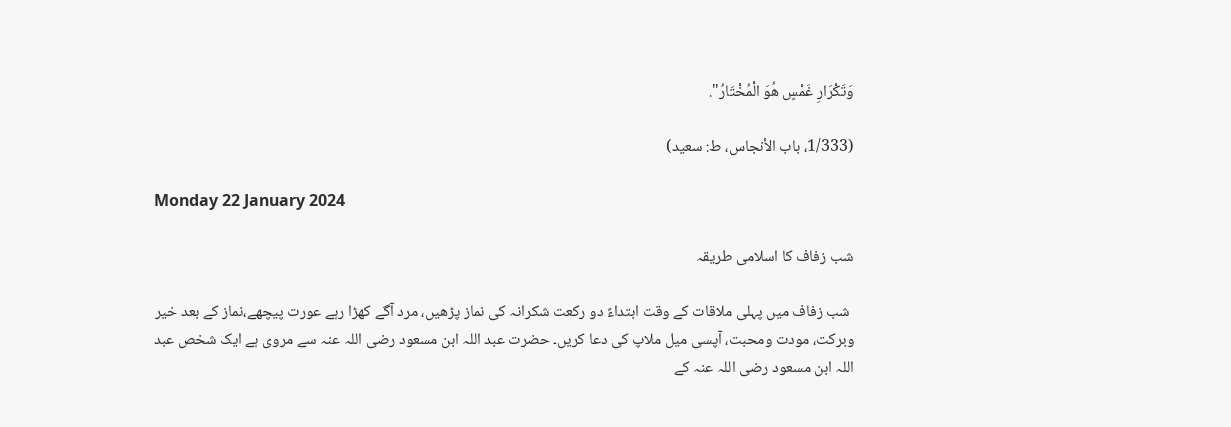وَتَكْرَارِ غَمْسٍ هُوَ الْمُخْتَارُ".

(1/333، باب الأنجاس، ط: سعید)

Monday 22 January 2024

شب زفاف کا اسلامی طریقہ

 شب زفاف میں پہلی ملاقات کے وقت ابتداءً دو رکعت شکرانہ کی نماز پڑھیں، مرد آگے کھڑا رہے عورت پیچھے،نماز کے بعد خیر وبرکت، مودت ومحبت، آپسی میل ملاپ کی دعا کریں۔ حضرت عبد اللہ ابن مسعود رضی اللہ عنہ سے مروی ہے ایک شخص عبد اللہ ابن مسعود رضی اللہ عنہ کے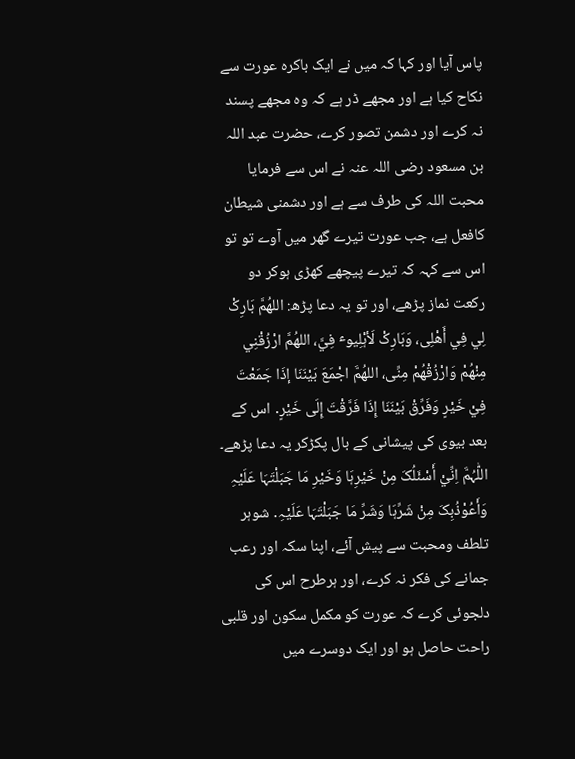پاس آیا اور کہا کہ میں نے ایک باکرہ عورت سے نکاح کیا ہے اور مجھے ڈر ہے کہ وہ مجھے پسند نہ کرے اور دشمن تصور کرے، حضرت عبد اللہ بن مسعود رضی اللہ عنہ نے اس سے فرمایا محبت اللہ کی طرف سے ہے اور دشمنی شیطان کافعل ہے، جب عورت تیرے گھر میں آوے تو تو اس سے کہہ کہ تیرے پیچھے کھڑی ہوکر دو رکعت نماز پڑھے، اور تو یہ دعا پڑھ: اللھُمَّ بَارِکْ لِي فِي أَھْلِی، وَبَارِکْ لَأہْلِيوٴ فِيَّ، اللھُمَّ ارْزُقْنِي مِنْھُمْ وَارْزُقْھُمْ مِنِّی، اللھُمَّ اجْمَعَ بَیْنَنَا إذَا جَمَعْتَ فِيْ خَیْرٍ وَفَرِّقْ بَیْنَنَا إِذَا فَرَّقْتَ إِلَی خَیْرٍ․ اس کے بعد بیوی کی پیشانی کے بال پکڑکر یہ دعا پڑھے۔ اللّٰہُمَّ اِنِّيْ أَسْئَلُکَ مِنْ خَیْرِہَا وَخَیْرِ مَا جَبَلْتَہَا عَلَیْہِ وَأَعُوْذُبِکَ مِنْ شَرِّہَا وَشَرِّ مَا جَبَلْتَہَا عَلَیْہِ․ شوہر تلطف ومحبت سے پیش آئے، اپنا سکہ اور رعب جمانے کی فکر نہ کرے، اور ہرطرح اس کی دلجوئی کرے کہ عورت کو مکمل سکون اور قلبی راحت حاصل ہو اور ایک دوسرے میں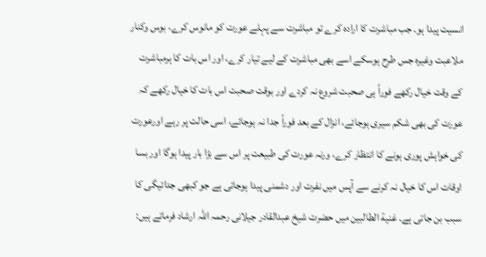انسیت پیدا ہو۔ جب مباشرت کا ارادہ کرے تو مباشرت سے پہلے عورت کو مانوس کرے، بوس وکنار ملاعبت وغیرہ جس طرح ہوسکے اسے بھی مباشرت کے لیے تیار کرے، اور اس بات کا ہرمباشرت کے وقت خیال رکھے فوراً ہی صحبت شروع نہ کردے اور بوقت صحبت اس بات کا خیال رکھے کہ عورت کی بھی شکم سیری ہوجائے، انزال کے بعد فوراً جدا نہ ہوجائے، اسی حالت پر رہے اورعورت کی خواہش پوری ہونے کا انتظار کرے، ورنہ عورت کی طبیعت پر اس سے بڑا بار پیدا ہوگا اور بسا اوقات اس کا خیال نہ کرنے سے آپس میں نفرت اور دشمنی پیدا ہوجاتی ہے جو کبھی جدائیگی کا سبب بن جاتی ہے۔ غنیة الطالبین میں حضرت شیخ عبدالقادر جیلانی رحمہ اللہ ارشاد فرماتے ہیں: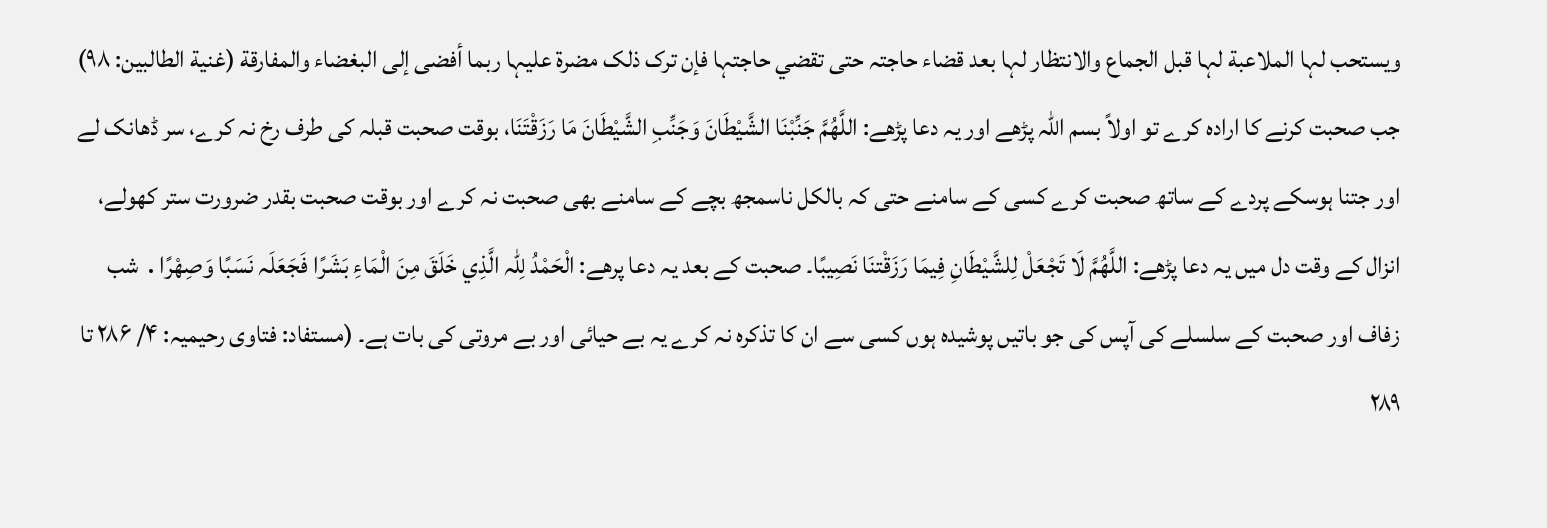ویستحب لہا الملاعبة لہا قبل الجماع والانتظار لہا بعد قضاء حاجتہ حتی تقضي حاجتہا فإن ترک ذلک مضرة علیہا ربما أفضی إلی البغضاء والمفارقة (غنیة الطالبین: ۹۸) جب صحبت کرنے کا ارادہ کرے تو اولاً بسم اللہ پڑھے اور یہ دعا پڑھے: اللَّھُمَّ جَنِّبْنَا الشَّیْطَانَ وَجَنِّبِ الشَّیْطَانَ مَا رَزَقْتَنَا، بوقت صحبت قبلہ کی طرف رخ نہ کرے، سر ڈھانک لے اور جتنا ہوسکے پردے کے ساتھ صحبت کرے کسی کے سامنے حتی کہ بالکل ناسمجھ بچے کے سامنے بھی صحبت نہ کرے اور بوقت صحبت بقدر ضرورت ستر کھولے، انزال کے وقت دل میں یہ دعا پڑھے: اللَّھُمَّ لَا تَجْعَلْ لِلشَّیْطَانِ فِیمَا رَزَقْتنَا نَصِیبًا۔ صحبت کے بعد یہ دعا پرھے: الْحَمْدُ لِلّٰہ الَّذِي خَلَقَ مِنَ الْمَاءِ بَشَرًا فَجَعَلَہ نَسَبًا وَصِھْرًا․ شب زفاف اور صحبت کے سلسلے کی آپس کی جو باتیں پوشیدہ ہوں کسی سے ان کا تذکرہ نہ کرے یہ بے حیائی اور بے مروتی کی بات ہے۔ (مستفاد: فتاوی رحیمیہ: ۴/ ۲۸۶ تا ۲۸۹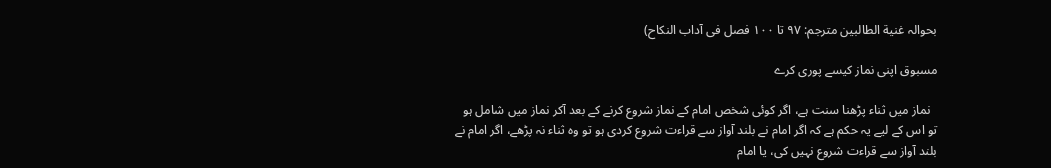بحوالہ غنیة الطالبین مترجم: ۹۷ تا ۱۰۰ فصل فی آداب النکاح)

مسبوق اپنی نماز کیسے پوری کرے

  نماز میں ثناء پڑھنا سنت ہے، اگر کوئی شخص امام کے نماز شروع کرنے کے بعد آکر نماز میں شامل ہو تو اس کے لیے یہ حکم ہے کہ اگر امام نے بلند آواز سے قراءت شروع کردی ہو تو وہ ثناء نہ پڑھے، اگر امام نے بلند آواز سے قراءت شروع نہیں کی، یا امام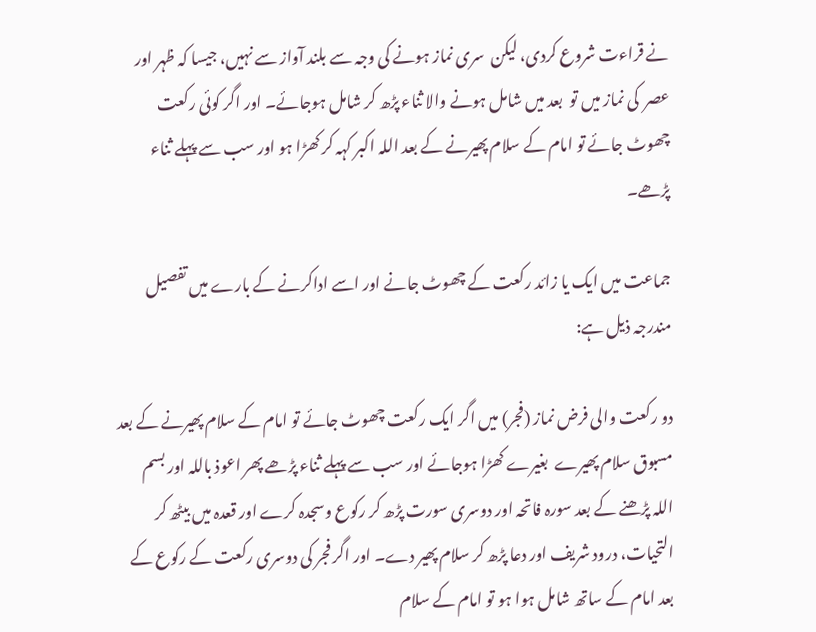نے قراءت شروع کردی، لیکن  سری نماز ہونے کی وجہ سے بلند آواز سے نہیں، جیسا کہ ظہر اور عصر  کی نماز میں تو  بعد میں شامل ہونے والا ثناء پڑھ کر شامل ہوجائے۔ اور اگر کوئی رکعت چھوٹ جائے تو امام کے سلام پھیرنے کے بعد اللہ اکبر کہہ کر کھڑا ہو اور سب سے پہلے ثناء پڑھے۔

جماعت میں ایک یا زائد رکعت کے چھوٹ جانے اور اسے اداکرنے کے بارے میں تفصیل مندرجہ ذیل ہے:

دو رکعت والی فرض نماز (فجر) میں اگر ایک رکعت چھوٹ جائے تو امام کے سلام پھیرنے کے بعد مسبوق سلام پھیرے  بغیرے کھڑا ہوجائے اور سب سے پہلے ثناء پڑھے پھر اعوذ باللہ اور بسم اللہ پڑھنے کے بعد سورہ فاتحہ اور دوسری سورت پڑھ کر رکوع وسجدہ کرے اور قعدہ میں بیٹھ کر التحیات، درود شریف اور دعا پڑھ کر سلام پھیر دے۔ اور اگر فجر کی دوسری رکعت کے رکوع کے بعد امام کے ساتھ شامل ہوا ہو تو امام کے سلام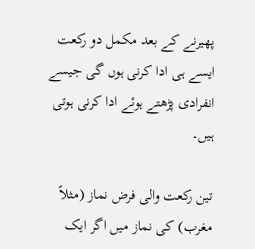پھیرنے کے بعد مکمل دو رکعت ایسے ہی ادا کرنی ہوں گی جیسے انفرادی پڑھتے ہوئے ادا کرنی ہوتی ہیں۔

تین رکعت والی فرض نماز (مثلاً مغرب) کی نماز میں اگر ایک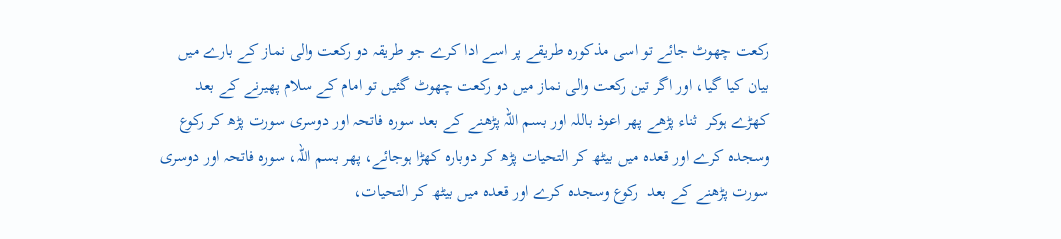رکعت چھوٹ جائے تو اسی مذکورہ طریقے پر اسے ادا کرے جو طریقہ دو رکعت والی نماز کے بارے میں بیان کیا گیا، اور اگر تین رکعت والی نماز میں دو رکعت چھوٹ گئیں تو امام کے سلام پھیرنے کے بعد کھڑے ہوکر  ثناء پڑھے پھر اعوذ باللہ اور بسم اللہ پڑھنے کے بعد سورہ فاتحہ اور دوسری سورت پڑھ کر رکوع وسجدہ کرے اور قعدہ میں بیٹھ کر التحیات پڑھ کر دوبارہ کھڑا ہوجائے، پھر بسم اللہ، سورہ فاتحہ اور دوسری سورت پڑھنے کے بعد  رکوع وسجدہ کرے اور قعدہ میں بیٹھ کر التحیات،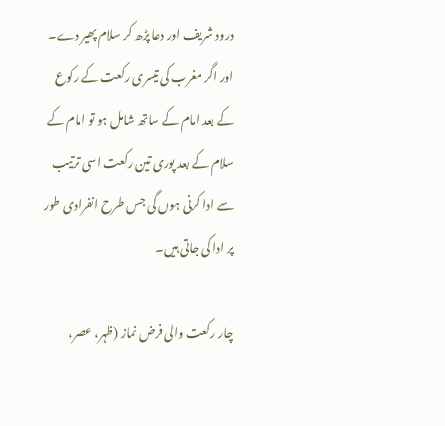درود شریف اور دعا پڑھ کر سلام پھیر دے۔ اور اگر مغرب کی تیسری رکعت کے رکوع کے بعد امام کے ساتھ شامل ہو تو امام کے سلام کے بعد پوری تین رکعت اسی ترتیب سے ادا کرنی ہوں گی جس طرح انفرادی طور پر ادا کی جاتی ہیں۔

چار رکعت والی فرض نماز (ظہر، عصر،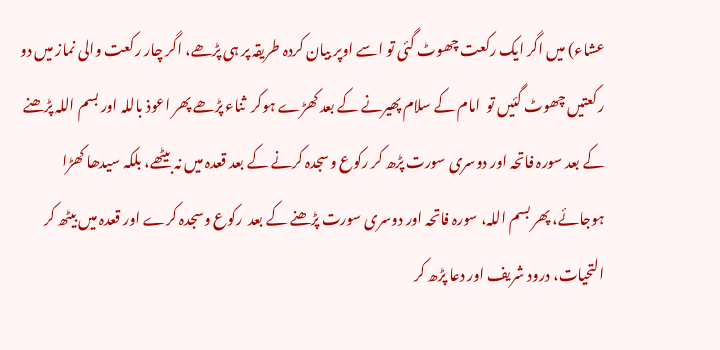عشاء) میں اگر ایک رکعت چھوٹ گئی تو اسے اوپر بیان کردہ طریقہ پر ہی پڑھے، اگر چار رکعت والی نماز میں دو رکعتیں چھوٹ گئیں تو  امام کے سلام پھیرنے کے بعد کھڑے ہوکر  ثناء پڑھے پھر اعوذ باللہ اور بسم اللہ پڑھنے کے بعد سورہ فاتحہ اور دوسری سورت پڑھ کر رکوع وسجدہ کرنے کے بعد قعدہ میں نہ بیٹھے، بلکہ سیدھا کھڑا ہوجائے، پھر بسم اللہ، سورہ فاتحہ اور دوسری سورت پڑھنے کے بعد  رکوع وسجدہ کرے اور قعدہ میں بیٹھ کر التحیات، درود شریف اور دعا پڑھ کر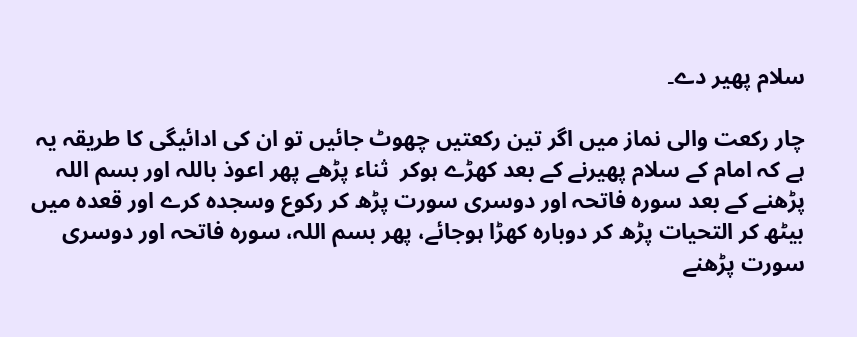سلام پھیر دے۔

چار رکعت والی نماز میں اگر تین رکعتیں چھوٹ جائیں تو ان کی ادائیگی کا طریقہ یہ ہے کہ امام کے سلام پھیرنے کے بعد کھڑے ہوکر  ثناء پڑھے پھر اعوذ باللہ اور بسم اللہ پڑھنے کے بعد سورہ فاتحہ اور دوسری سورت پڑھ کر رکوع وسجدہ کرے اور قعدہ میں بیٹھ کر التحیات پڑھ کر دوبارہ کھڑا ہوجائے، پھر بسم اللہ، سورہ فاتحہ اور دوسری سورت پڑھنے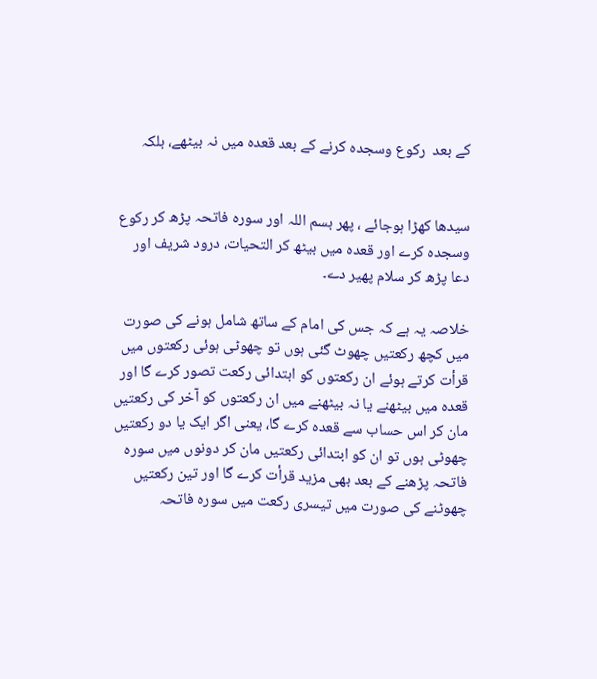کے بعد  رکوع وسجدہ کرنے کے بعد قعدہ میں نہ بیٹھے، بلکہ


سیدھا کھڑا ہوجائے ، پھر بسم اللہ اور سورہ فاتحہ پڑھ کر رکوع وسجدہ کرے اور قعدہ میں بیٹھ کر التحیات، درود شریف اور دعا پڑھ کر سلام پھیر دے۔

خلاصہ یہ ہے کہ جس کی امام کے ساتھ شامل ہونے کی صورت میں کچھ رکعتیں چھوٹ گئی ہوں تو چھوٹی ہوئی رکعتوں میں قرأت کرتے ہوئے ان رکعتوں کو ابتدائی رکعت تصور کرے گا اور  قعدہ میں بیٹھنے یا نہ بیٹھنے میں ان رکعتوں کو آخر کی رکعتیں مان کر اس حساب سے قعدہ کرے گا، یعنی اگر ایک یا دو رکعتیں چھوٹی ہوں تو ان کو ابتدائی رکعتیں مان کر دونوں میں سورہ فاتحہ پڑھنے کے بعد بھی مزید قرأت کرے گا اور تین رکعتیں چھوٹنے کی صورت میں تیسری رکعت میں سورہ فاتحہ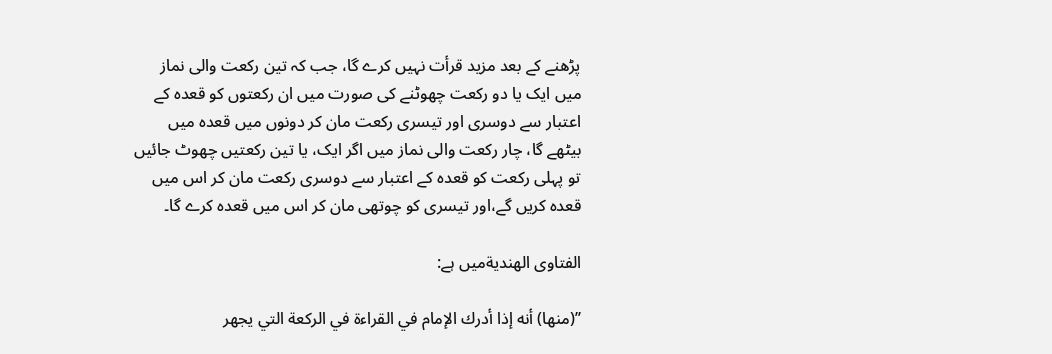پڑھنے کے بعد مزید قرأت نہیں کرے گا، جب کہ تین رکعت والی نماز میں ایک یا دو رکعت چھوٹنے کی صورت میں ان رکعتوں کو قعدہ کے اعتبار سے دوسری اور تیسری رکعت مان کر دونوں میں قعدہ میں بیٹھے گا، چار رکعت والی نماز میں اگر ایک، یا تین رکعتیں چھوٹ جائیں تو پہلی رکعت کو قعدہ کے اعتبار سے دوسری رکعت مان کر اس میں قعدہ کریں گے،اور تیسری کو چوتھی مان کر اس میں قعدہ کرے گا۔

الفتاوى الهنديةمیں ہے:

’’(منها) أنه إذا أدرك الإمام في القراءة في الركعة التي يجهر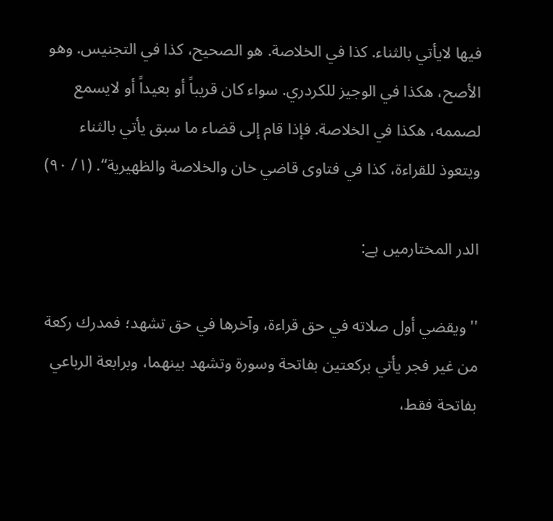فيها لايأتي بالثناء. كذا في الخلاصة. هو الصحيح، كذا في التجنيس. وهو الأصح، هكذا في الوجيز للكردري. سواء كان قريباً أو بعيداً أو لايسمع لصممه، هكذا في الخلاصة. فإذا قام إلى قضاء ما سبق يأتي بالثناء ويتعوذ للقراءة، كذا في فتاوى قاضي خان والخلاصة والظهيرية‘‘. (١/ ٩٠)

الدر المختارمیں ہے:

''ويقضي أول صلاته في حق قراءة، وآخرها في حق تشهد؛ فمدرك ركعة من غير فجر يأتي بركعتين بفاتحة وسورة وتشهد بينهما، وبرابعة الرباعي بفاتحة فقط،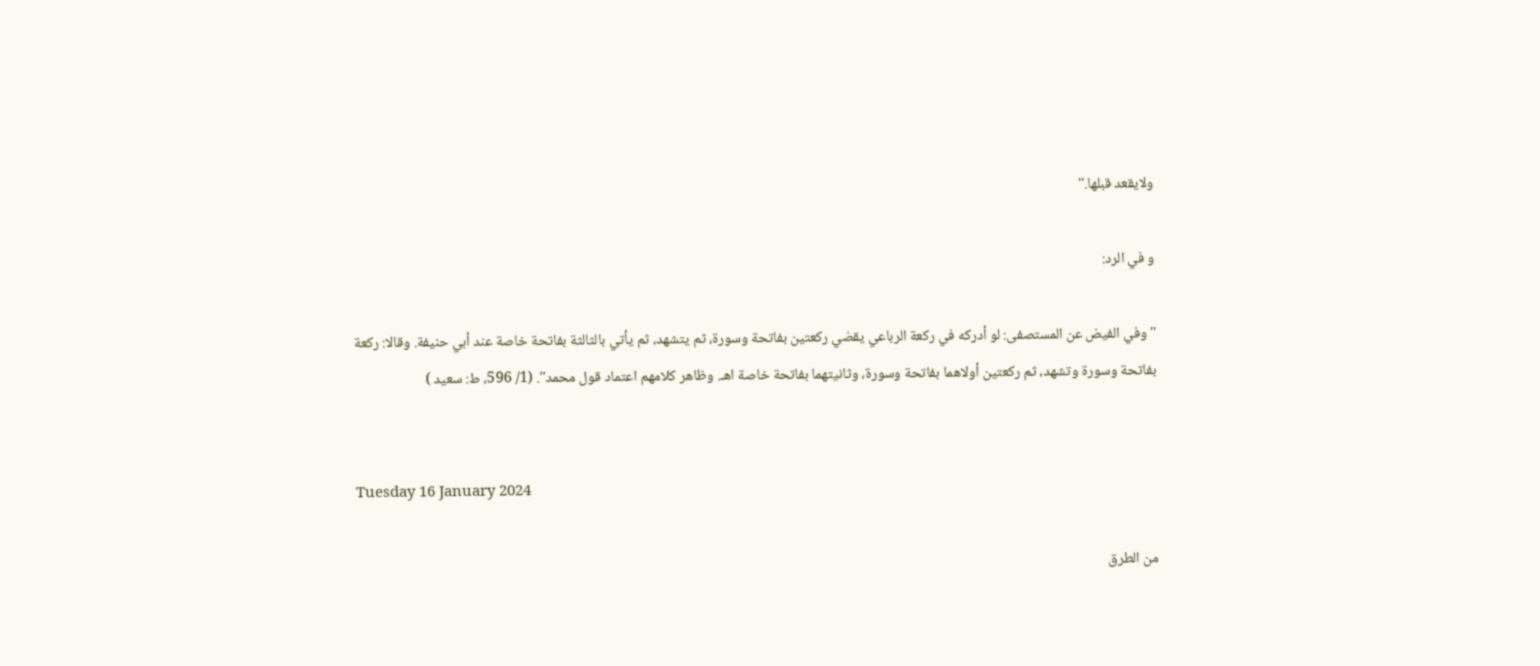ولايقعد قبلها.''

و في الرد:

'' وفي الفيض عن المستصفى: لو أدركه في ركعة الرباعي يقضي ركعتين بفاتحة وسورة، ثم يتشهد، ثم يأتي بالثالثة بفاتحة خاصة عند أبي حنيفة. وقالا: ركعة بفاتحة وسورة وتشهد، ثم ركعتين أولاهما بفاتحة وسورة، وثانيتهما بفاتحة خاصة اهـ. وظاهر كلامهم اعتماد قول محمد''. (1/ 596، ط: سعید )


Tuesday 16 January 2024

من الطرق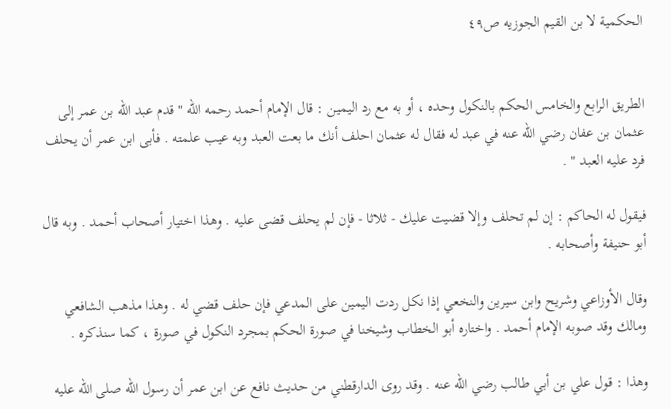الحكمية لا بن القيم الجوزيه ص٤٩


الطريق الرابع والخامس الحكم بالنكول وحده ، أو به مع رد اليمين : قال الإمام أحمد رحمه الله " قدم عبد الله بن عمر إلى عثمان بن عفان رضي الله عنه في عبد له فقال له عثمان احلف أنك ما بعت العبد وبه عيب علمته . فأبى ابن عمر أن يحلف فرد عليه العبد " .

فيقول له الحاكم : إن لم تحلف وإلا قضيت عليك - ثلاثا - فإن لم يحلف قضى عليه . وهذا اختيار أصحاب أحمد . وبه قال أبو حنيفة وأصحابه .

وقال الأوزاعي وشريح وابن سيرين والنخعي إذا نكل ردت اليمين على المدعي فإن حلف قضي له . وهذا مذهب الشافعي ومالك وقد صوبه الإمام أحمد . واختاره أبو الخطاب وشيخنا في صورة الحكم بمجرد النكول في صورة ، كما سنذكره .

وهذا : قول علي بن أبي طالب رضي الله عنه . وقد روى الدارقطني من حديث نافع عن ابن عمر أن رسول الله صلى الله عليه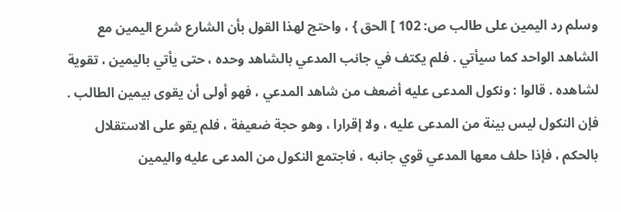وسلم رد اليمين على طالب ص: 102 ] الحق } ، واحتج لهذا القول بأن الشارع شرع اليمين مع الشاهد الواحد كما سيأتي . فلم يكتف في جانب المدعي بالشاهد وحده ، حتى يأتي باليمين ، تقوية لشاهده . قالوا : ونكول المدعى عليه أضعف من شاهد المدعي ، فهو أولى أن يقوى بيمين الطالب . فإن النكول ليس بينة من المدعى عليه ، ولا إقرارا ، وهو حجة ضعيفة ، فلم يقو على الاستقلال بالحكم ، فإذا حلف معها المدعي قوي جانبه ، فاجتمع النكول من المدعى عليه واليمين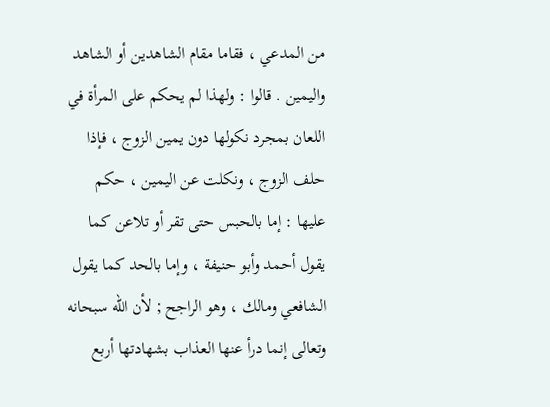من المدعي ، فقاما مقام الشاهدين أو الشاهد واليمين . قالوا : ولهذا لم يحكم على المرأة في اللعان بمجرد نكولها دون يمين الزوج ، فإذا حلف الزوج ، ونكلت عن اليمين ، حكم عليها : إما بالحبس حتى تقر أو تلاعن كما يقول أحمد وأبو حنيفة ، وإما بالحد كما يقول الشافعي ومالك ، وهو الراجح ; لأن الله سبحانه وتعالى إنما درأ عنها العذاب بشهادتها أربع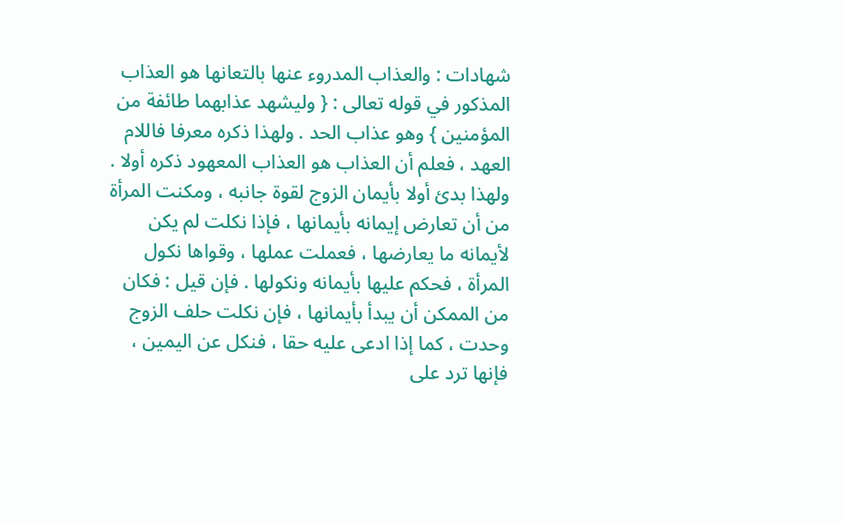شهادات : والعذاب المدروء عنها بالتعانها هو العذاب المذكور في قوله تعالى : { وليشهد عذابهما طائفة من المؤمنين } وهو عذاب الحد . ولهذا ذكره معرفا فاللام العهد ، فعلم أن العذاب هو العذاب المعهود ذكره أولا . ولهذا بدئ أولا بأيمان الزوج لقوة جانبه ، ومكنت المرأة من أن تعارض إيمانه بأيمانها ، فإذا نكلت لم يكن لأيمانه ما يعارضها ، فعملت عملها ، وقواها نكول المرأة ، فحكم عليها بأيمانه ونكولها . فإن قيل : فكان من الممكن أن يبدأ بأيمانها ، فإن نكلت حلف الزوج وحدت ، كما إذا ادعى عليه حقا ، فنكل عن اليمين ، فإنها ترد على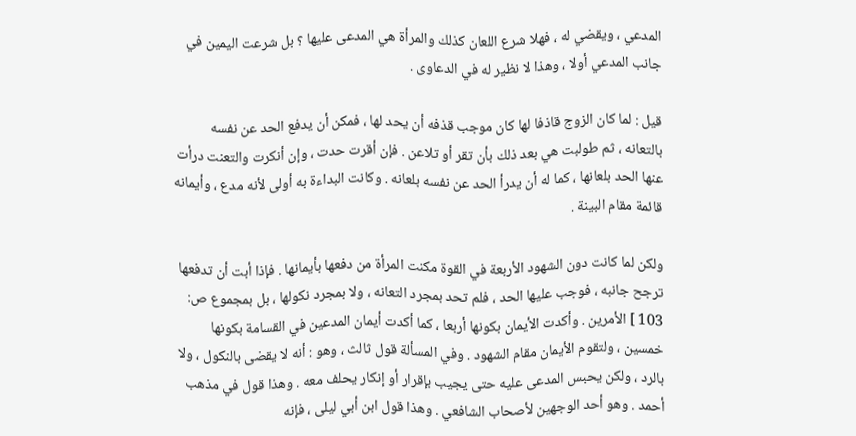المدعي ، ويقضي له ، فهلا شرع اللعان كذلك والمرأة هي المدعى عليها ؟ بل شرعت اليمين في جانب المدعي أولا ، وهذا لا نظير له في الدعاوى .

قيل : لما كان الزوج قاذفا لها كان موجب قذفه أن يحد لها ، فمكن أن يدفع الحد عن نفسه بالتعانه ، ثم طولبت هي بعد ذلك بأن تقر أو تلاعن . فإن أقرت حدت ، وإن أنكرت والتعنت درأت عنها الحد بلعانها ، كما له أن يدرأ الحد عن نفسه بلعانه . وكانت البداءة به أولى لأنه مدع ، وأيمانه قائمة مقام البينة .

ولكن لما كانت دون الشهود الأربعة في القوة مكنت المرأة من دفعها بأيمانها . فإذا أبت أن تدفعها ترجح جانبه ، فوجب عليها الحد ، فلم تحد بمجرد التعانه ، ولا بمجرد نكولها ، بل بمجموع ص: 103 ] الأمرين . وأكدت الأيمان بكونها أربعا ، كما أكدت أيمان المدعين في القسامة بكونها خمسين ، ولتقوم الأيمان مقام الشهود . وفي المسألة قول ثالث ، وهو : أنه لا يقضى بالنكول ، ولا بالرد ، ولكن يحبس المدعى عليه حتى يجيب بإقرار أو إنكار يحلف معه . وهذا قول في مذهب أحمد . وهو أحد الوجهين لأصحاب الشافعي . وهذا قول ابن أبي ليلى ، فإنه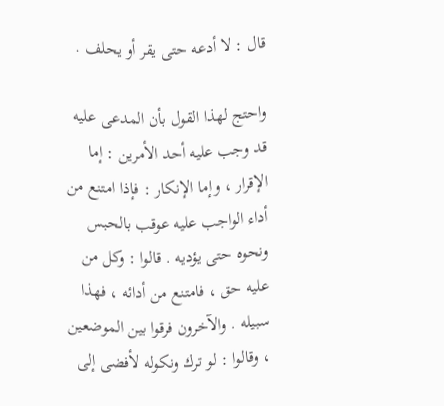قال : لا أدعه حتى يقر أو يحلف .

واحتج لهذا القول بأن المدعى عليه قد وجب عليه أحد الأمرين : إما الإقرار ، وإما الإنكار : فإذا امتنع من أداء الواجب عليه عوقب بالحبس ونحوه حتى يؤديه . قالوا : وكل من عليه حق ، فامتنع من أدائه ، فهذا سبيله . والآخرون فرقوا بين الموضعين ، وقالوا : لو ترك ونكوله لأفضى إلى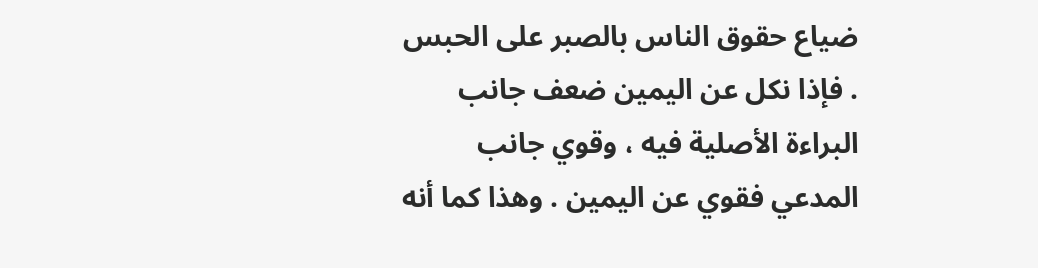ضياع حقوق الناس بالصبر على الحبس . فإذا نكل عن اليمين ضعف جانب البراءة الأصلية فيه ، وقوي جانب المدعي فقوي عن اليمين . وهذا كما أنه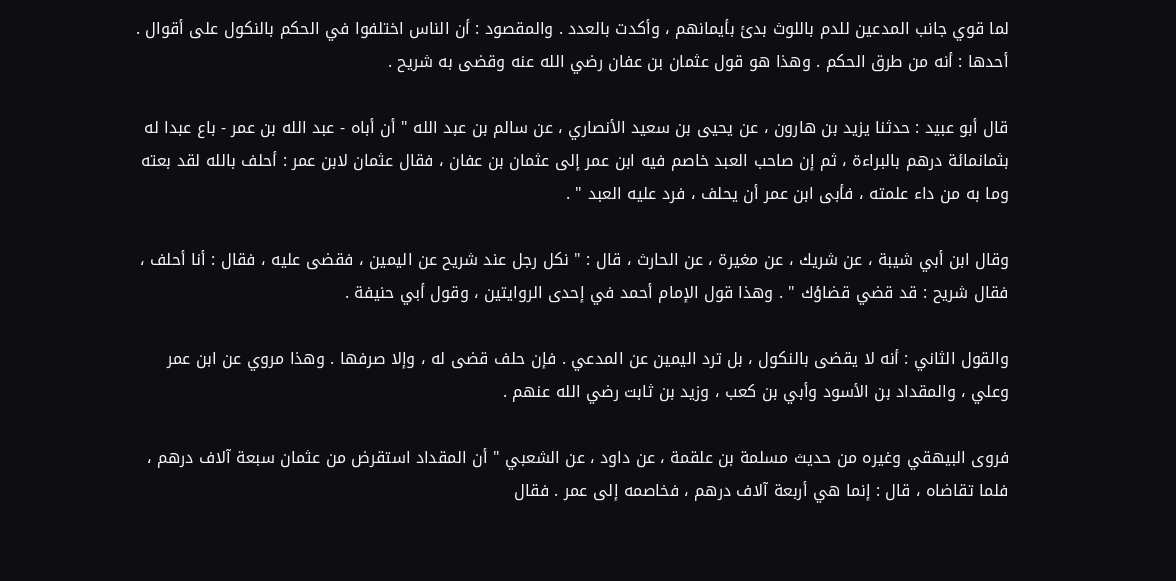لما قوي جانب المدعين للدم باللوث بدئ بأيمانهم ، وأكدت بالعدد . والمقصود : أن الناس اختلفوا في الحكم بالنكول على أقوال . أحدها : أنه من طرق الحكم . وهذا هو قول عثمان بن عفان رضي الله عنه وقضى به شريح .

قال أبو عبيد : حدثنا يزيد بن هارون ، عن يحيى بن سعيد الأنصاري ، عن سالم بن عبد الله " أن أباه - عبد الله بن عمر - باع عبدا له بثمانمائة درهم بالبراءة ، ثم إن صاحب العبد خاصم فيه ابن عمر إلى عثمان بن عفان ، فقال عثمان لابن عمر : أحلف بالله لقد بعته وما به من داء علمته ، فأبى ابن عمر أن يحلف ، فرد عليه العبد " .

وقال ابن أبي شيبة ، عن شريك ، عن مغيرة ، عن الحارث ، قال : " نكل رجل عند شريح عن اليمين ، فقضى عليه ، فقال : أنا أحلف ، فقال شريح : قد قضي قضاؤك " . وهذا قول الإمام أحمد في إحدى الروايتين ، وقول أبي حنيفة .

والقول الثاني : أنه لا يقضى بالنكول ، بل ترد اليمين عن المدعي . فإن حلف قضى له ، وإلا صرفها . وهذا مروي عن ابن عمر وعلي ، والمقداد بن الأسود وأبي بن كعب ، وزيد بن ثابت رضي الله عنهم .

فروى البيهقي وغيره من حديث مسلمة بن علقمة ، عن داود ، عن الشعبي " أن المقداد استقرض من عثمان سبعة آلاف درهم ، فلما تقاضاه ، قال : إنما هي أربعة آلاف درهم ، فخاصمه إلى عمر . فقال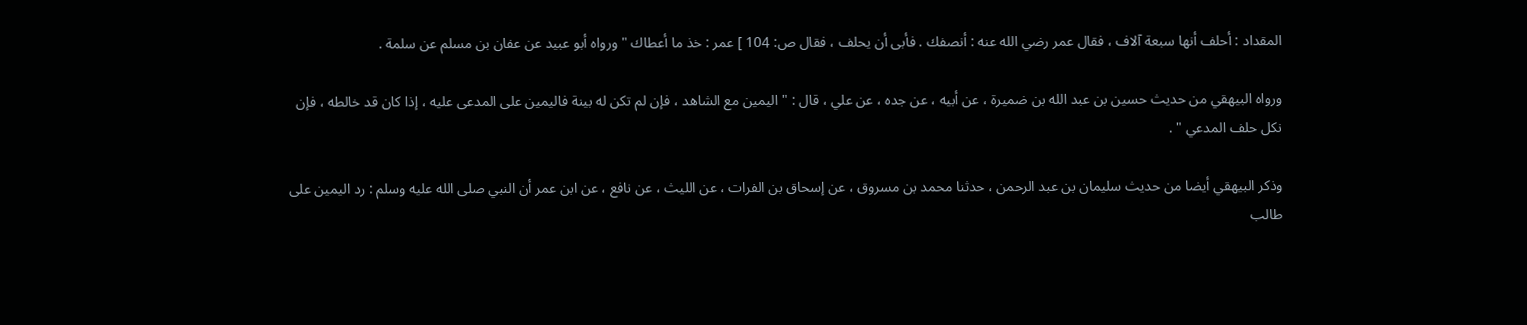المقداد : أحلف أنها سبعة آلاف ، فقال عمر رضي الله عنه : أنصفك . فأبى أن يحلف ، فقال ص: 104 ] عمر : خذ ما أعطاك " ورواه أبو عبيد عن عفان بن مسلم عن سلمة .

ورواه البيهقي من حديث حسين بن عبد الله بن ضميرة ، عن أبيه ، عن جده ، عن علي ، قال : " اليمين مع الشاهد ، فإن لم تكن له بينة فاليمين على المدعى عليه ، إذا كان قد خالطه ، فإن نكل حلف المدعي " .

وذكر البيهقي أيضا من حديث سليمان بن عبد الرحمن ، حدثنا محمد بن مسروق ، عن إسحاق بن الفرات ، عن الليث ، عن نافع ، عن ابن عمر أن النبي صلى الله عليه وسلم : رد اليمين على طالب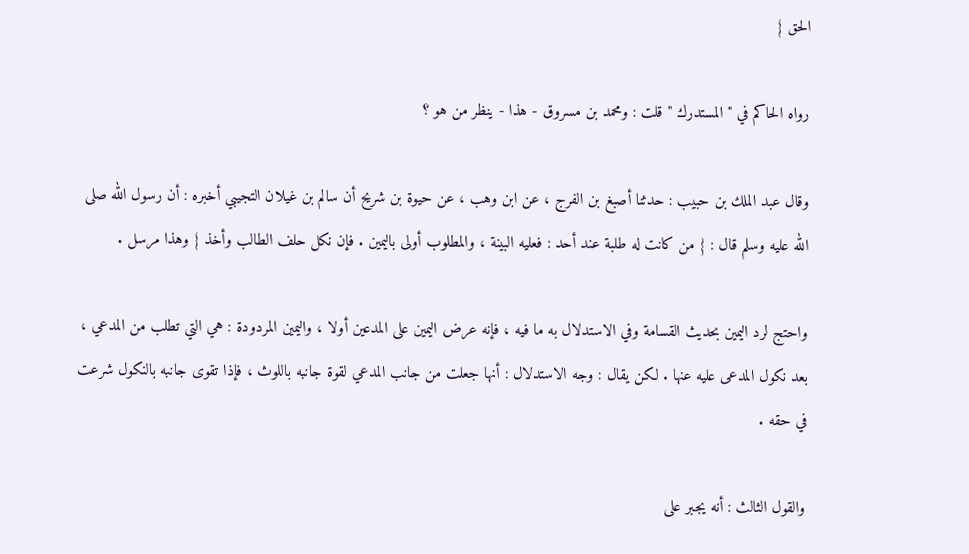الحق }

رواه الحاكم في " المستدرك " قلت : ومحمد بن مسروق - هذا - ينظر من هو ؟

وقال عبد الملك بن حبيب : حدثنا أصبغ بن الفرج ، عن ابن وهب ، عن حيوة بن شريح أن سالم بن غيلان التجيبي أخبره : أن رسول الله صلى الله عليه وسلم قال : { من كانت له طلبة عند أحد : فعليه البينة ، والمطلوب أولى باليمين . فإن نكل حلف الطالب وأخذ } وهذا مرسل .

واحتج لرد اليمين بحديث القسامة وفي الاستدلال به ما فيه ، فإنه عرض اليمين على المدعين أولا ، واليمين المردودة : هي التي تطلب من المدعي ، بعد نكول المدعى عليه عنها . لكن يقال : وجه الاستدلال : أنها جعلت من جانب المدعي لقوة جانبه باللوث ، فإذا تقوى جانبه بالنكول شرعت في حقه .

والقول الثالث : أنه يجبر على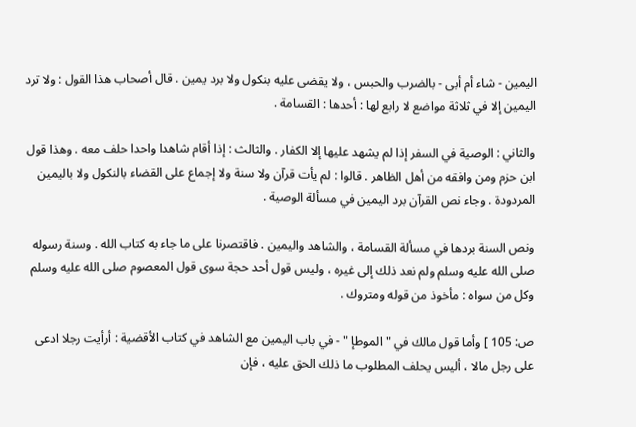اليمين - شاء أم أبى - بالضرب والحبس ، ولا يقضى عليه بنكول ولا برد يمين . قال أصحاب هذا القول : ولا ترد اليمين إلا في ثلاثة مواضع لا رابع لها : أحدها : القسامة .

والثاني : الوصية في السفر إذا لم يشهد عليها إلا الكفار . والثالث : إذا أقام شاهدا واحدا حلف معه . وهذا قول ابن حزم ومن وافقه من أهل الظاهر . قالوا : لم يأت قرآن ولا سنة ولا إجماع على القضاء بالنكول ولا باليمين المردودة . وجاء نص القرآن برد اليمين في مسألة الوصية .

ونص السنة بردها في مسألة القسامة ، والشاهد واليمين . فاقتصرنا على ما جاء به كتاب الله . وسنة رسوله صلى الله عليه وسلم ولم نعد ذلك إلى غيره ، وليس قول أحد حجة سوى قول المعصوم صلى الله عليه وسلم وكل من سواه : مأخوذ من قوله ومتروك .

ص: 105 ] وأما قول مالك في " الموطإ " - في باب اليمين مع الشاهد في كتاب الأقضية : أرأيت رجلا ادعى على رجل مالا ، أليس يحلف المطلوب ما ذلك الحق عليه ، فإن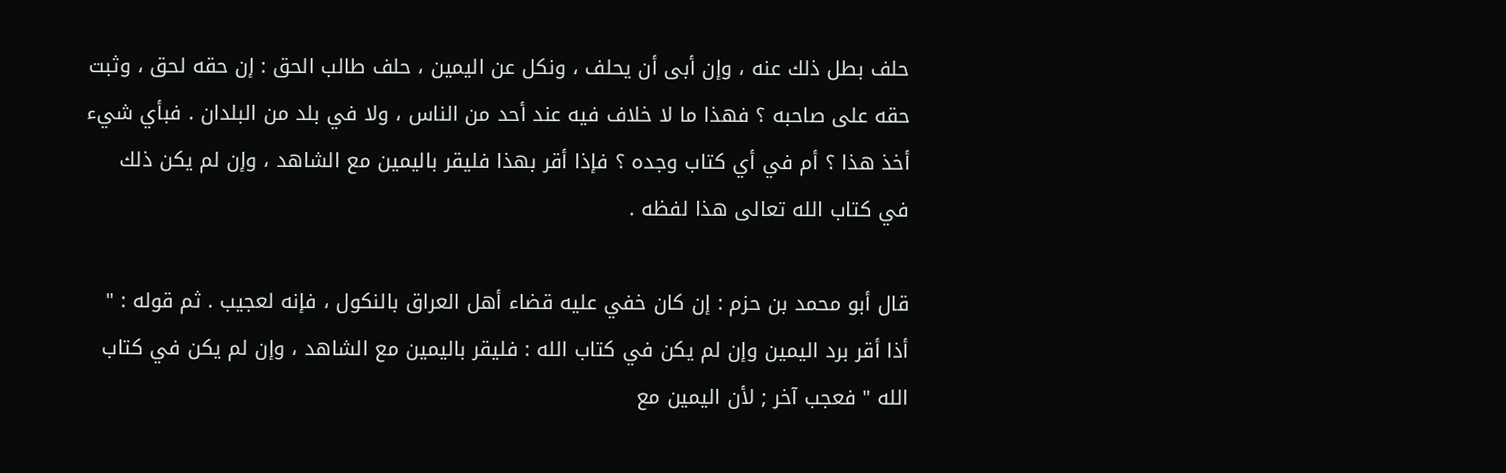حلف بطل ذلك عنه ، وإن أبى أن يحلف ، ونكل عن اليمين ، حلف طالب الحق : إن حقه لحق ، وثبت حقه على صاحبه ؟ فهذا ما لا خلاف فيه عند أحد من الناس ، ولا في بلد من البلدان . فبأي شيء أخذ هذا ؟ أم في أي كتاب وجده ؟ فإذا أقر بهذا فليقر باليمين مع الشاهد ، وإن لم يكن ذلك في كتاب الله تعالى هذا لفظه .

قال أبو محمد بن حزم : إن كان خفي عليه قضاء أهل العراق بالنكول ، فإنه لعجيب . ثم قوله : " أذا أقر برد اليمين وإن لم يكن في كتاب الله : فليقر باليمين مع الشاهد ، وإن لم يكن في كتاب الله " فعجب آخر ; لأن اليمين مع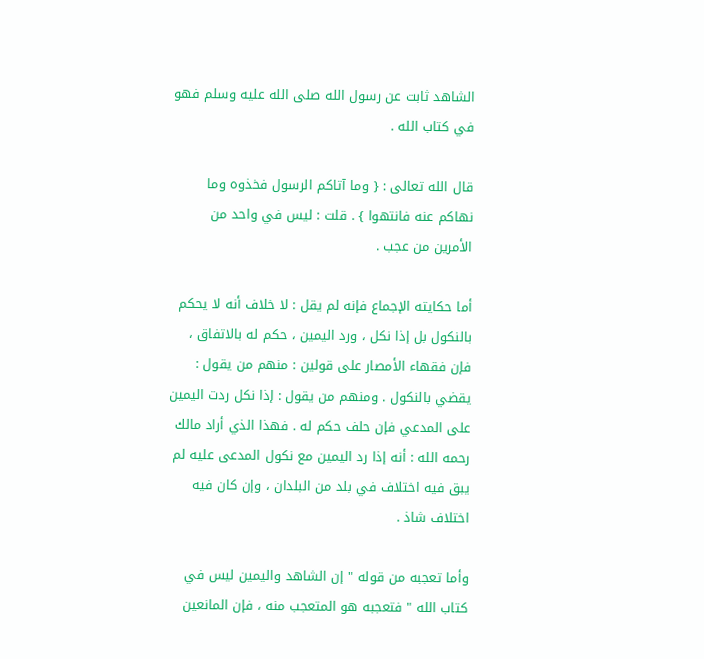الشاهد ثابت عن رسول الله صلى الله عليه وسلم فهو في كتاب الله .

قال الله تعالى : { وما آتاكم الرسول فخذوه وما نهاكم عنه فانتهوا } . قلت : ليس في واحد من الأمرين من عجب .

أما حكايته الإجماع فإنه لم يقل : لا خلاف أنه لا يحكم بالنكول بل إذا نكل ، ورد اليمين ، حكم له بالاتفاق ، فإن فقهاء الأمصار على قولين : منهم من يقول : يقضي بالنكول . ومنهم من يقول : إذا نكل ردت اليمين على المدعي فإن حلف حكم له . فهذا الذي أراد مالك رحمه الله : أنه إذا رد اليمين مع نكول المدعى عليه لم يبق فيه اختلاف في بلد من البلدان ، وإن كان فيه اختلاف شاذ .

وأما تعجبه من قوله " إن الشاهد واليمين ليس في كتاب الله " فتعجبه هو المتعجب منه ، فإن المانعين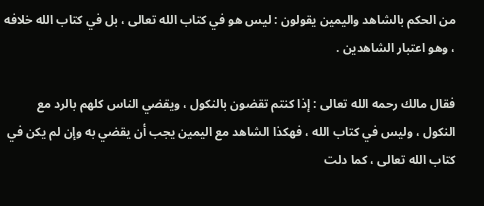من الحكم بالشاهد واليمين يقولون : ليس هو في كتاب الله تعالى ، بل في كتاب الله خلافه ، وهو اعتبار الشاهدين .

فقال مالك رحمه الله تعالى : إذا كنتم تقضون بالنكول ، ويقضي الناس كلهم بالرد مع النكول ، وليس في كتاب الله ، فهكذا الشاهد مع اليمين يجب أن يقضي به وإن لم يكن في كتاب الله تعالى ، كما دلت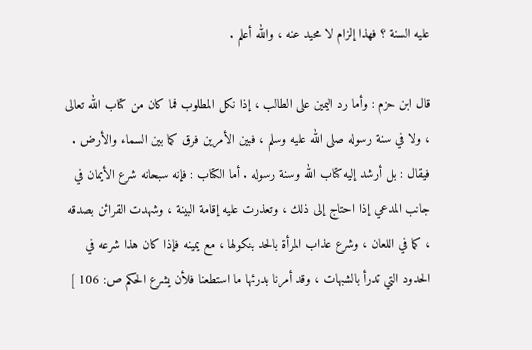عليه السنة ؟ فهذا إلزام لا محيد عنه ، والله أعلم .

قال ابن حزم : وأما رد اليمين على الطالب ، إذا نكل المطلوب فما كان من كتاب الله تعالى ، ولا في سنة رسوله صلى الله عليه وسلم ، فبين الأمرين فرق كما بين السماء والأرض . فيقال : بل أرشد إليه كتاب الله وسنة رسوله . أما الكتاب : فإنه سبحانه شرع الأيمان في جانب المدعي إذا احتاج إلى ذلك ، وتعذرت عليه إقامة البينة ، وشهدت القرائن بصدقه ، كما في اللعان ، وشرع عذاب المرأة بالحد بنكولها ، مع يمينه فإذا كان هذا شرعه في الحدود التي تدرأ بالشبهات ، وقد أمرنا بدرئها ما استطعنا فلأن يشرع الحكم ص: 106 ]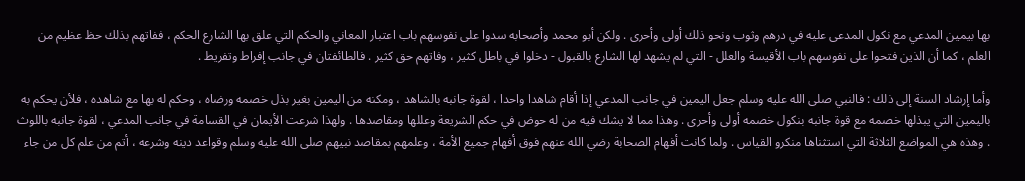بها بيمين المدعي مع نكول المدعى عليه في درهم وثوب ونحو ذلك أولى وأحرى . ولكن أبو محمد وأصحابه سدوا على نفوسهم باب اعتبار المعاني والحكم التي علق بها الشارع الحكم ، ففاتهم بذلك حظ عظيم من العلم ، كما أن الذين فتحوا على نفوسهم باب الأقيسة والعلل - التي لم يشهد لها الشارع بالقبول - دخلوا في باطل كثير ، وفاتهم حق كثير . فالطائفتان في جانب إفراط وتفريط .

وأما إرشاد السنة إلى ذلك : فالنبي صلى الله عليه وسلم جعل اليمين في جانب المدعي إذا أقام شاهدا واحدا ، لقوة جانبه بالشاهد ، ومكنه من اليمين بغير بذل خصمه ورضاه ، وحكم له بها مع شاهده ، فلأن يحكم به باليمين التي يبذلها خصمه مع قوة جانبه بنكول خصمه أولى وأحرى . وهذا مما لا يشك فيه من له حوض في حكم الشريعة وعللها ومقاصدها . ولهذا شرعت الأيمان في القسامة في جانب المدعي ، لقوة جانبه باللوث . وهذه هي المواضع الثلاثة التي استثناها منكرو القياس . ولما كانت أفهام الصحابة رضي الله عنهم فوق أفهام جميع الأمة ، وعلمهم بمقاصد نبيهم صلى الله عليه وسلم وقواعد دينه وشرعه ، أتم من علم كل من جاء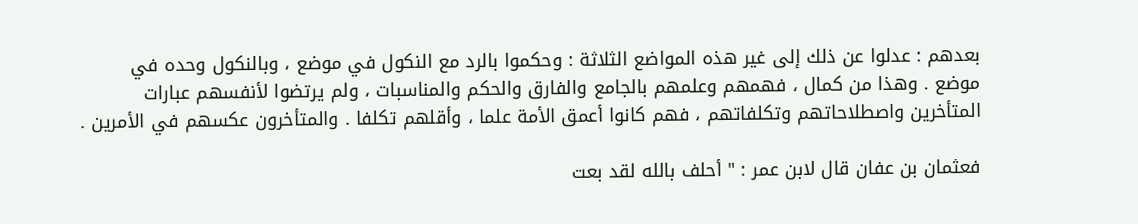بعدهم : عدلوا عن ذلك إلى غير هذه المواضع الثلاثة : وحكموا بالرد مع النكول في موضع ، وبالنكول وحده في موضع . وهذا من كمال ، فهمهم وعلمهم بالجامع والفارق والحكم والمناسبات ، ولم يرتضوا لأنفسهم عبارات المتأخرين واصطلاحاتهم وتكلفاتهم ، فهم كانوا أعمق الأمة علما ، وأقلهم تكلفا . والمتأخرون عكسهم في الأمرين .

فعثمان بن عفان قال لابن عمر : " أحلف بالله لقد بعت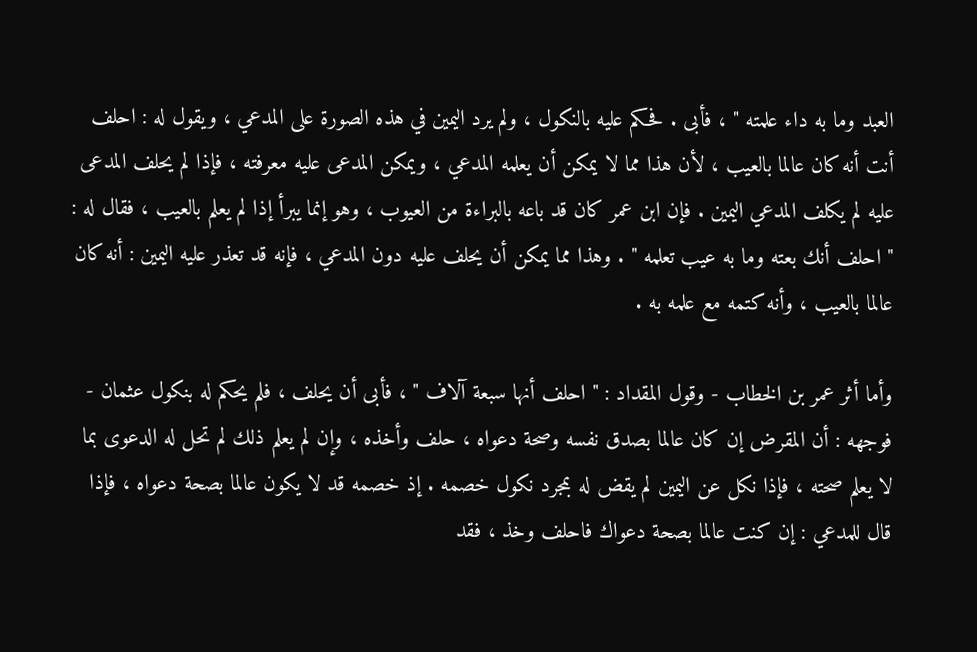العبد وما به داء علمته " ، فأبى . فحكم عليه بالنكول ، ولم يرد اليمين في هذه الصورة على المدعي ، ويقول له : احلف أنت أنه كان عالما بالعيب ، لأن هذا مما لا يمكن أن يعلمه المدعي ، ويمكن المدعى عليه معرفته ، فإذا لم يحلف المدعى عليه لم يكلف المدعي اليمين . فإن ابن عمر كان قد باعه بالبراءة من العيوب ، وهو إنما يبرأ إذا لم يعلم بالعيب ، فقال له : " احلف أنك بعته وما به عيب تعلمه " . وهذا مما يمكن أن يحلف عليه دون المدعي ، فإنه قد تعذر عليه اليمين : أنه كان عالما بالعيب ، وأنه كتمه مع علمه به .

وأما أثر عمر بن الخطاب - وقول المقداد : " احلف أنها سبعة آلاف " ، فأبى أن يحلف ، فلم يحكم له بنكول عثمان - فوجهه : أن المقرض إن كان عالما بصدق نفسه وصحة دعواه ، حلف وأخذه ، وإن لم يعلم ذلك لم تحل له الدعوى بما لا يعلم صحته ، فإذا نكل عن اليمين لم يقض له بمجرد نكول خصمه . إذ خصمه قد لا يكون عالما بصحة دعواه ، فإذا قال للمدعي : إن كنت عالما بصحة دعواك فاحلف وخذ ، فقد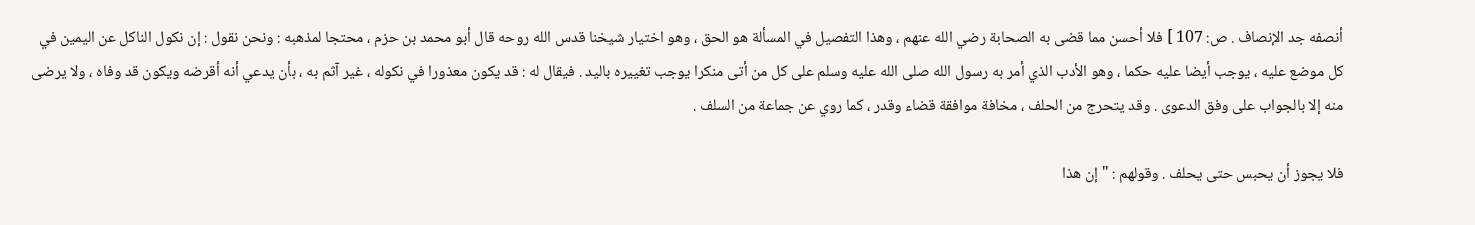أنصفه جد الإنصاف . ص: 107 ] فلا أحسن مما قضى به الصحابة رضي الله عنهم ، وهذا التفصيل في المسألة هو الحق ، وهو اختيار شيخنا قدس الله روحه قال أبو محمد بن حزم ، محتجا لمذهبه : ونحن نقول : إن نكول الناكل عن اليمين في كل موضع عليه ، يوجب أيضا عليه حكما ، وهو الأدب الذي أمر به رسول الله صلى الله عليه وسلم على كل من أتى منكرا يوجب تغييره باليد . فيقال له : قد يكون معذورا في نكوله ، غير آثم به ، بأن يدعي أنه أقرضه ويكون قد وفاه ، ولا يرضى منه إلا بالجواب على وفق الدعوى . وقد يتحرج من الحلف ، مخافة موافقة قضاء وقدر ، كما روي عن جماعة من السلف .

فلا يجوز أن يحبس حتى يحلف . وقولهم : " إن هذا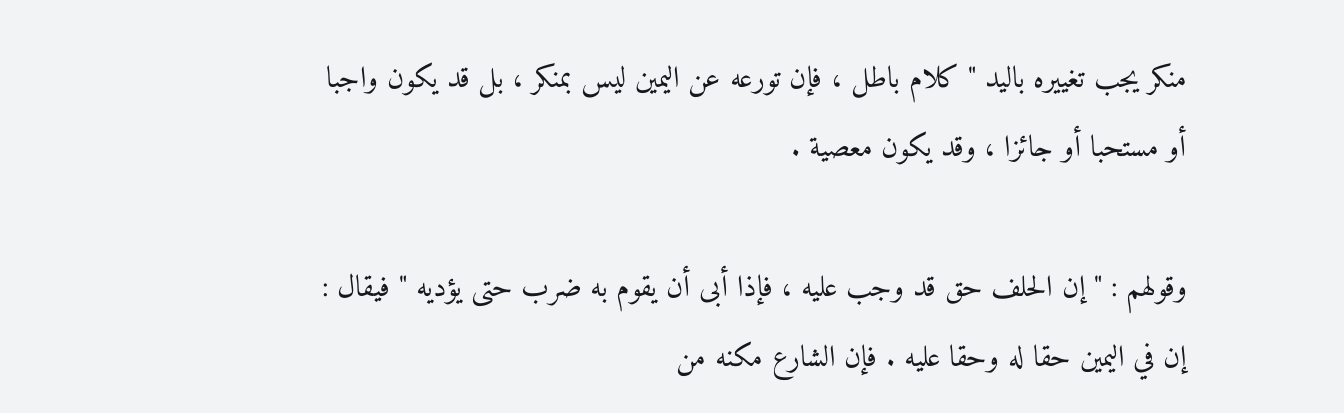منكر يجب تغييره باليد " كلام باطل ، فإن تورعه عن اليمين ليس بمنكر ، بل قد يكون واجبا أو مستحبا أو جائزا ، وقد يكون معصية .

وقولهم : " إن الحلف حق قد وجب عليه ، فإذا أبى أن يقوم به ضرب حتى يؤديه " فيقال : إن في اليمين حقا له وحقا عليه . فإن الشارع مكنه من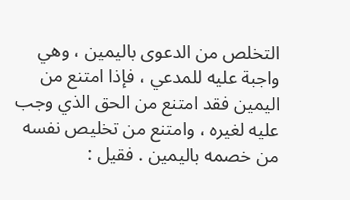التخلص من الدعوى باليمين ، وهي واجبة عليه للمدعي ، فإذا امتنع من اليمين فقد امتنع من الحق الذي وجب عليه لغيره ، وامتنع من تخليص نفسه من خصمه باليمين . فقيل :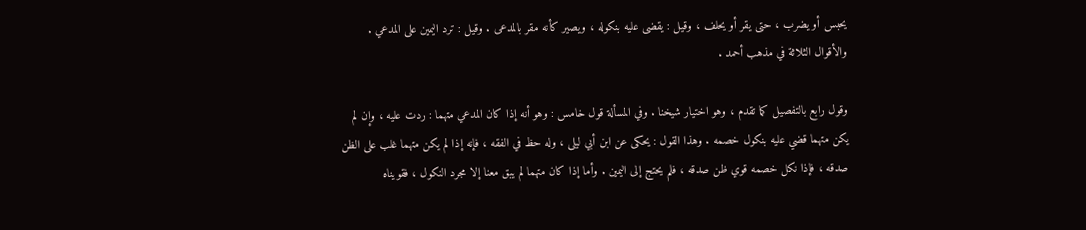يحبس أو يضرب ، حتى يقر أو يحلف ، وقيل : يقضى عليه بنكوله ، ويصير كأنه مقر بالمدعى . وقيل : ترد اليمين على المدعي . والأقوال الثلاثة في مذهب أحمد .

وقول رابع بالتفصيل كما تقدم ، وهو اختيار شيخنا . وفي المسألة قول خامس : وهو أنه إذا كان المدعي متهما : ردت عليه ، وإن لم يكن متهما قضي عليه بنكول خصمه . وهذا القول : يحكى عن ابن أبي ليلى ، وله حظ في الفقه ، فإنه إذا لم يكن متهما غلب على الظن صدقه ، فإذا نكل خصمه قوي ظن صدقه ، فلم يحتج إلى اليمين . وأما إذا كان متهما لم يبق معنا إلا مجرد النكول ، فقويناه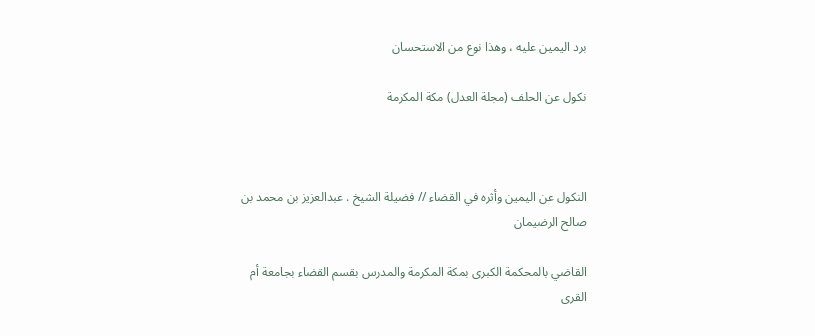برد اليمين عليه ، وهذا نوع من الاستحسان

نكول عن الحلف (مجلة العدل) مكة المكرمة



النكول عن اليمين وأثره في القضاء // فضيلة الشيخ . عبدالعزيز بن محمد بن صالح الرضيمان

القاضي بالمحكمة الكبرى بمكة المكرمة والمدرس بقسم القضاء بجامعة أم القرى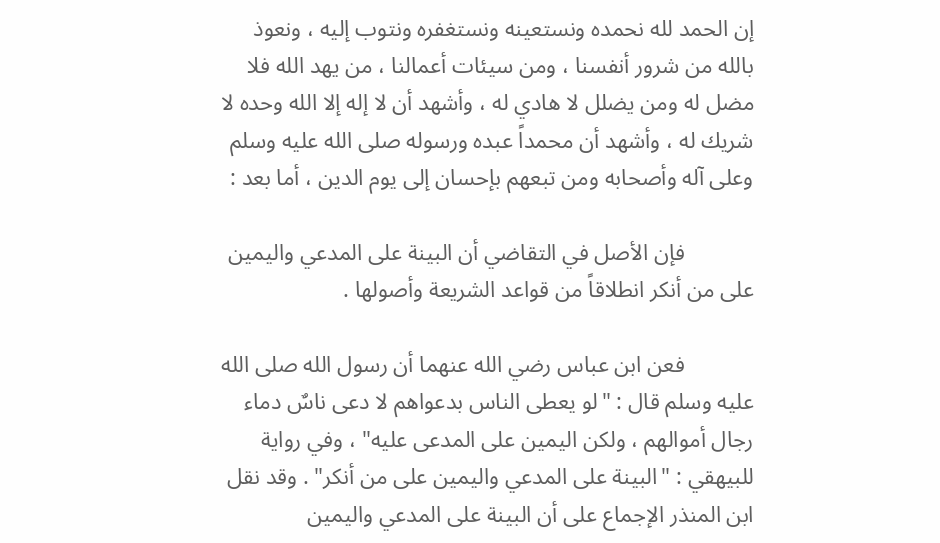إن الحمد لله نحمده ونستعينه ونستغفره ونتوب إليه ، ونعوذ بالله من شرور أنفسنا ، ومن سيئات أعمالنا ، من يهد الله فلا مضل له ومن يضلل لا هادي له ، وأشهد أن لا إله إلا الله وحده لا شريك له ، وأشهد أن محمداً عبده ورسوله صلى الله عليه وسلم وعلى آله وأصحابه ومن تبعهم بإحسان إلى يوم الدين ، أما بعد :

            فإن الأصل في التقاضي أن البينة على المدعي واليمين على من أنكر انطلاقاً من قواعد الشريعة وأصولها .

            فعن ابن عباس رضي الله عنهما أن رسول الله صلى الله عليه وسلم قال : "لو يعطى الناس بدعواهم لا دعى ناسٌ دماء رجال أموالهم ، ولكن اليمين على المدعى عليه" ، وفي رواية للبيهقي : "البينة على المدعي واليمين على من أنكر" . وقد نقل ابن المنذر الإجماع على أن البينة على المدعي واليمين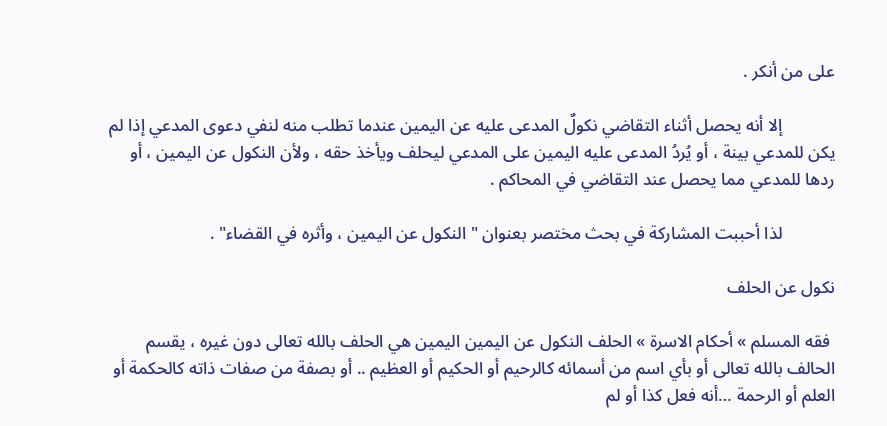على من أنكر .

            إلا أنه يحصل أثناء التقاضي نكولٌ المدعى عليه عن اليمين عندما تطلب منه لنفي دعوى المدعي إذا لم يكن للمدعي بينة ، أو يُردُ المدعى عليه اليمين على المدعي ليحلف ويأخذ حقه ، ولأن النكول عن اليمين ، أو ردها للمدعي مما يحصل عند التقاضي في المحاكم .

            لذا أحببت المشاركة في بحث مختصر بعنوان " النكول عن اليمين ، وأثره في القضاء" .

نكول عن الحلف

 فقه المسلم » أحكام الاسرة » الحلف النكول عن اليمين اليمين هي الحلف بالله تعالى دون غيره ، يقسم الحالف بالله تعالى أو بأي اسم من أسمائه كالرحيم أو الحكيم أو العظيم .. أو بصفة من صفات ذاته كالحكمة أو العلم أو الرحمة …أنه فعل كذا أو لم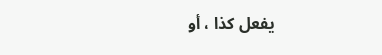يفعل كذا ، أو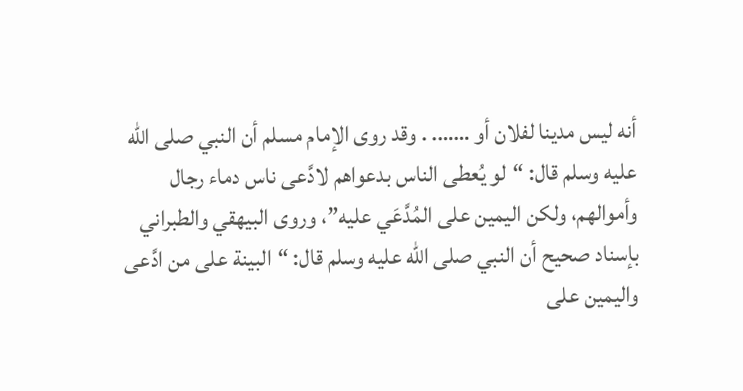أنه ليس مدينا لفلان أو ……. . وقد روى الإمام مسلم أن النبي صلى الله عليه وسلم قال: “لو يُعطى الناس بدعواهم لادَّعى ناس دماء رجال وأموالهم، ولكن اليمين على المُدَّعَي عليه”، وروى البيهقي والطبراني بإسناد صحيح أن النبي صلى الله عليه وسلم قال: “البينة على من ادَّعى واليمين على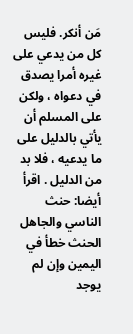مَن أنكر. فليس كل من يدعي على غيره أمرا يصدق في دعواه ، ولكن على المسلم أن يأتي بالدليل على ما يدعيه ، فلا بد من الدليل . اقرأ أيضا: حنث الناسي والجاهل الحنث خطأ في اليمين وإن لم يوجد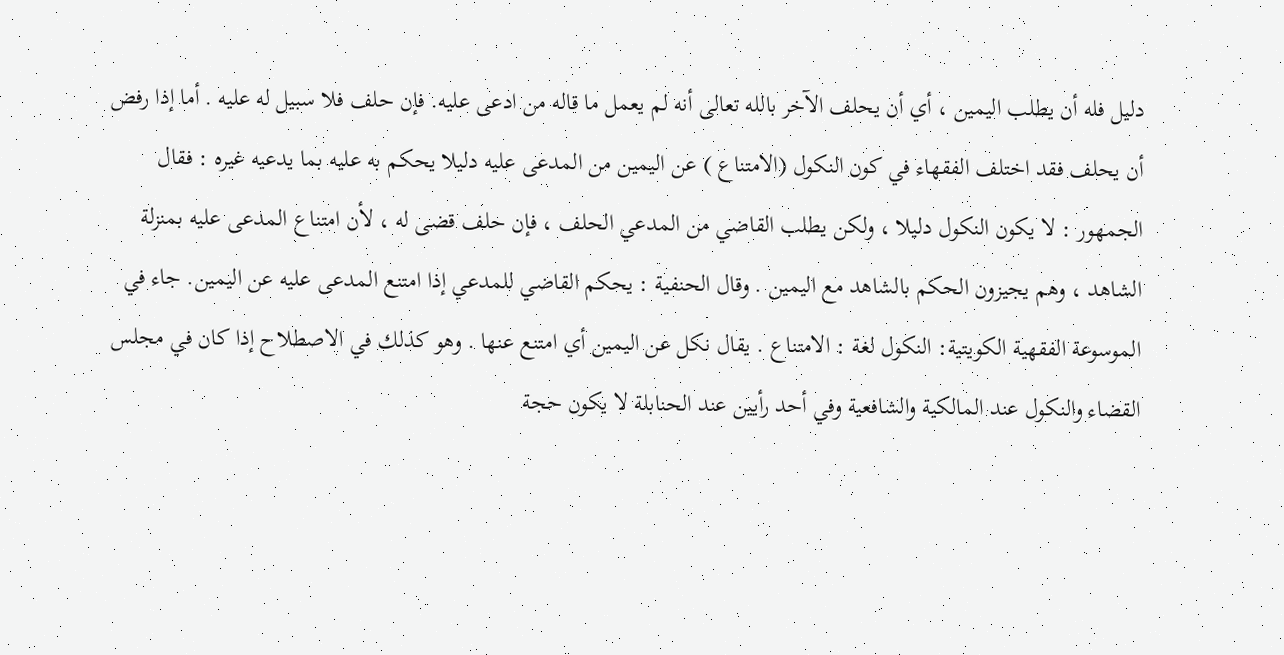دليل فله أن يطلب اليمين ، أي أن يحلف الآخر بالله تعالى أنه لم يعمل ما قاله من ادعى عليه. فإن حلف فلا سبيل له عليه . أما إذا رفض أن يحلف فقد اختلف الفقهاء في كون النكول (الامتناع ) عن اليمين من المدعى عليه دليلا يحكم به عليه بما يدعيه غيره : فقال الجمهور : لا يكون النكول دليلا ، ولكن يطلب القاضي من المدعي الحلف ، فإن حلف قضى له ، لأن امتناع المدعى عليه بمنزلة الشاهد ، وهم يجيزون الحكم بالشاهد مع اليمين . وقال الحنفية : يحكم القاضي للمدعي إذا امتنع المدعى عليه عن اليمين. جاء في الموسوعة الفقهية الكويتية: النكول لغة : الامتناع . يقال نكل عن اليمين أي امتنع عنها . وهو كذلك في الاصطلاح إذا كان في مجلس القضاء والنكول عند المالكية والشافعية وفي أحد رأيين عند الحنابلة لا يكون حجة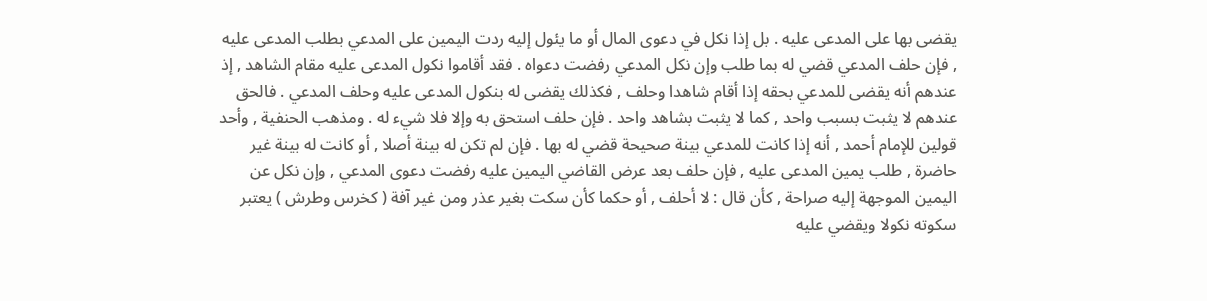يقضى بها على المدعى عليه . بل إذا نكل في دعوى المال أو ما يئول إليه ردت اليمين على المدعي بطلب المدعى عليه , فإن حلف المدعي قضي له بما طلب وإن نكل المدعي رفضت دعواه . فقد أقاموا نكول المدعى عليه مقام الشاهد , إذ عندهم أنه يقضى للمدعي بحقه إذا أقام شاهدا وحلف , فكذلك يقضى له بنكول المدعى عليه وحلف المدعي . فالحق عندهم لا يثبت بسبب واحد , كما لا يثبت بشاهد واحد . فإن حلف استحق به وإلا فلا شيء له . ومذهب الحنفية , وأحد قولين للإمام أحمد , أنه إذا كانت للمدعي بينة صحيحة قضي له بها . فإن لم تكن له بينة أصلا , أو كانت له بينة غير حاضرة , طلب يمين المدعى عليه , فإن حلف بعد عرض القاضي اليمين عليه رفضت دعوى المدعي , وإن نكل عن اليمين الموجهة إليه صراحة , كأن قال : لا أحلف , أو حكما كأن سكت بغير عذر ومن غير آفة ( كخرس وطرش ) يعتبر سكوته نكولا ويقضي عليه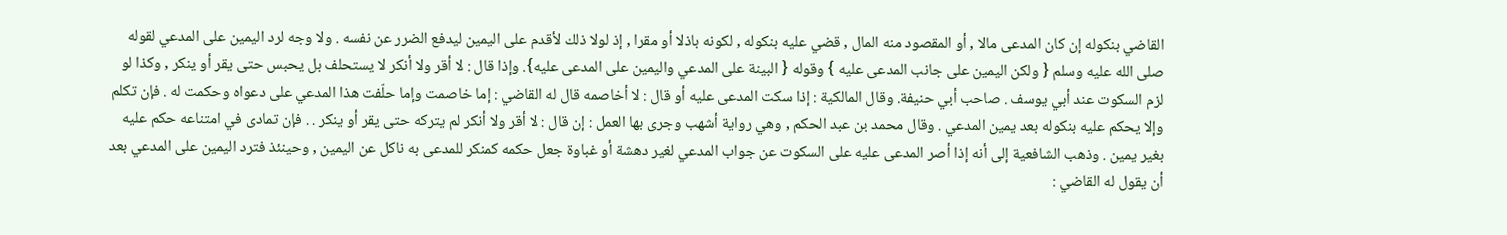القاضي بنكوله إن كان المدعى مالا , أو المقصود منه المال , قضي عليه بنكوله , لكونه باذلا أو مقرا , إذ لولا ذلك لأقدم على اليمين ليدفع الضرر عن نفسه . ولا وجه لرد اليمين على المدعي لقوله صلى الله عليه وسلم { ولكن اليمين على جانب المدعى عليه } وقوله { البينة على المدعي واليمين على المدعى عليه}. وإذا قال : لا أقر ولا أنكر لا يستحلف بل يحبس حتى يقر أو ينكر , وكذا لو لزم السكوت عند أبي يوسف . صاحب أبي حنيفة. وقال المالكية : إذا سكت المدعى عليه أو قال : لا أخاصمه قال له القاضي : إما خاصمت وإما حلّفت هذا المدعي على دعواه وحكمت له . فإن تكلم وإلا يحكم عليه بنكوله بعد يمين المدعي . وقال محمد بن عبد الحكم , وهي رواية أشهب وجرى بها العمل : إن قال : لا أقر ولا أنكر لم يتركه حتى يقر أو ينكر . . فإن تمادى في امتناعه حكم عليه بغير يمين . وذهب الشافعية إلى أنه إذا أصر المدعى عليه على السكوت عن جواب المدعي لغير دهشة أو غباوة جعل حكمه كمنكر للمدعى به ناكل عن اليمين , وحينئذ فترد اليمين على المدعي بعد أن يقول له القاضي :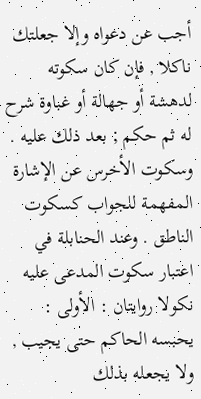أجب عن دعواه وإلا جعلتك ناكلا , فإن كان سكوته لدهشة أو جهالة أو غباوة شرح له ثم حكم ; بعد ذلك عليه . وسكوت الأخرس عن الإشارة المفهمة للجواب كسكوت الناطق . وعند الحنابلة في اعتبار سكوت المدعى عليه نكولا روايتان : الأولى : يحبسه الحاكم حتى يجيب , ولا يجعله بذلك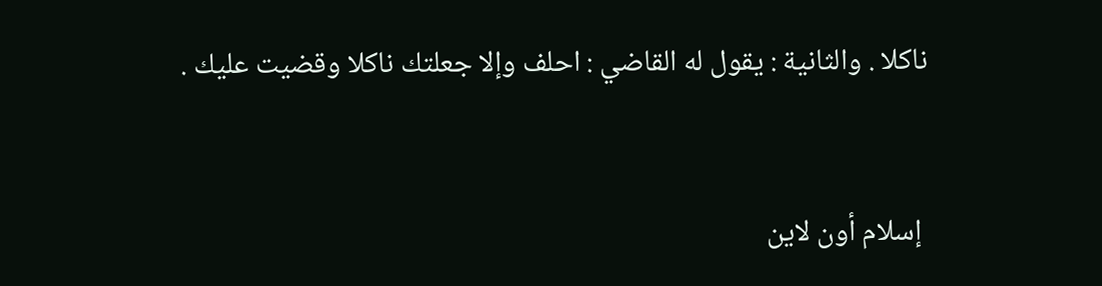ناكلا . والثانية : يقول له القاضي : احلف وإلا جعلتك ناكلا وقضيت عليك .


 إسلام أون لاين